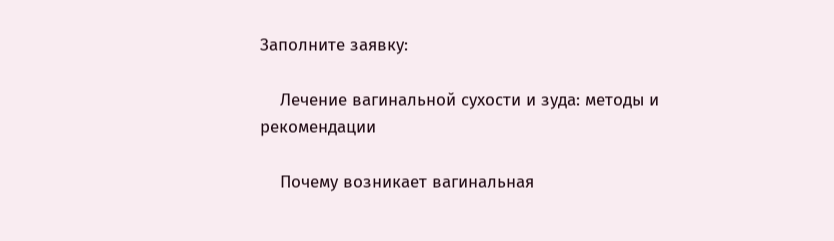Заполните заявку:

    Лечение вагинальной сухости и зуда: методы и рекомендации

    Почему возникает вагинальная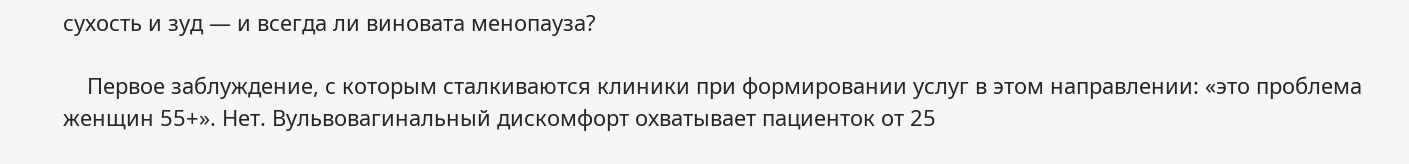сухость и зуд — и всегда ли виновата менопауза?

    Первое заблуждение, с которым сталкиваются клиники при формировании услуг в этом направлении: «это проблема женщин 55+». Нет. Вульвовагинальный дискомфорт охватывает пациенток от 25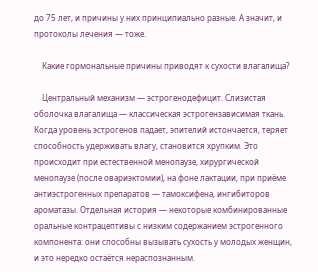до 75 лет, и причины у них принципиально разные. А значит, и протоколы лечения — тоже.

    Какие гормональные причины приводят к сухости влагалища?

    Центральный механизм — эстрогенодефицит. Слизистая оболочка влагалища — классическая эстрогензависимая ткань. Когда уровень эстрогенов падает, эпителий истончается, теряет способность удерживать влагу, становится хрупким. Это происходит при естественной менопаузе, хирургической менопаузе (после овариэктомии), на фоне лактации, при приёме антиэстрогенных препаратов — тамоксифена, ингибиторов ароматазы. Отдельная история — некоторые комбинированные оральные контрацептивы с низким содержанием эстрогенного компонента: они способны вызывать сухость у молодых женщин, и это нередко остаётся нераспознанным.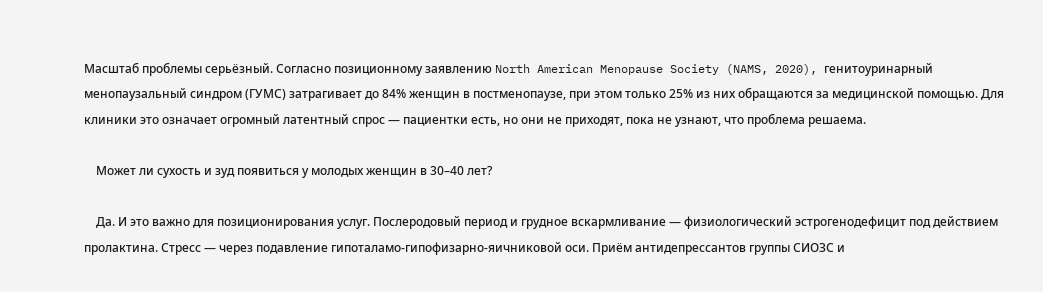Масштаб проблемы серьёзный. Согласно позиционному заявлению North American Menopause Society (NAMS, 2020), генитоуринарный менопаузальный синдром (ГУМС) затрагивает до 84% женщин в постменопаузе, при этом только 25% из них обращаются за медицинской помощью. Для клиники это означает огромный латентный спрос — пациентки есть, но они не приходят, пока не узнают, что проблема решаема.

    Может ли сухость и зуд появиться у молодых женщин в 30–40 лет?

    Да. И это важно для позиционирования услуг. Послеродовый период и грудное вскармливание — физиологический эстрогенодефицит под действием пролактина. Стресс — через подавление гипоталамо-гипофизарно-яичниковой оси. Приём антидепрессантов группы СИОЗС и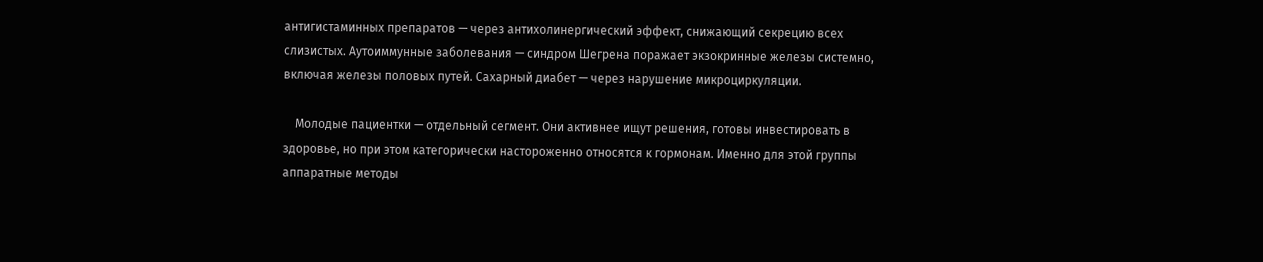антигистаминных препаратов — через антихолинергический эффект, снижающий секрецию всех слизистых. Аутоиммунные заболевания — синдром Шегрена поражает экзокринные железы системно, включая железы половых путей. Сахарный диабет — через нарушение микроциркуляции.

    Молодые пациентки — отдельный сегмент. Они активнее ищут решения, готовы инвестировать в здоровье, но при этом категорически настороженно относятся к гормонам. Именно для этой группы аппаратные методы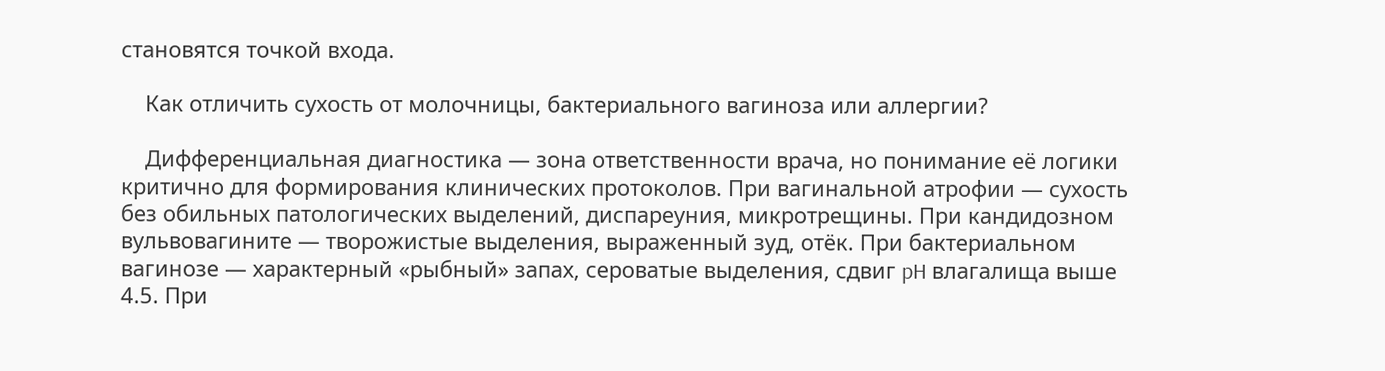становятся точкой входа.

    Как отличить сухость от молочницы, бактериального вагиноза или аллергии?

    Дифференциальная диагностика — зона ответственности врача, но понимание её логики критично для формирования клинических протоколов. При вагинальной атрофии — сухость без обильных патологических выделений, диспареуния, микротрещины. При кандидозном вульвовагините — творожистые выделения, выраженный зуд, отёк. При бактериальном вагинозе — характерный «рыбный» запах, сероватые выделения, сдвиг pH влагалища выше 4.5. При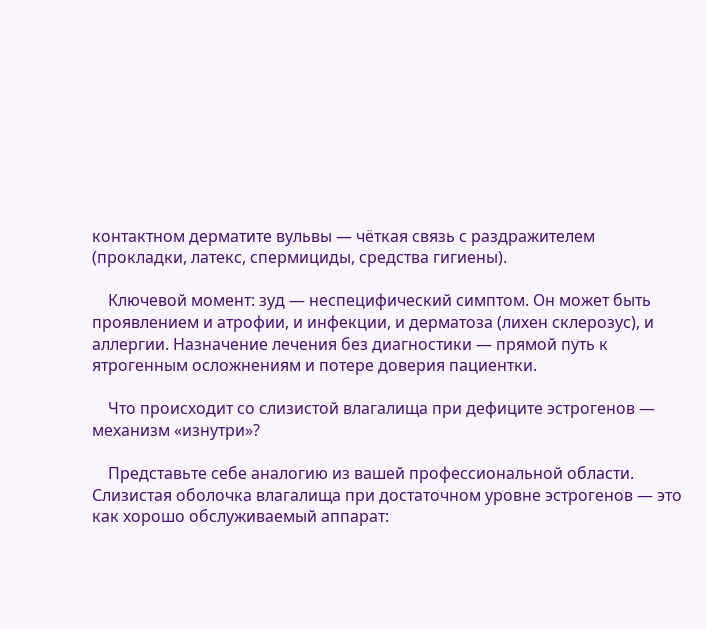контактном дерматите вульвы — чёткая связь с раздражителем (прокладки, латекс, спермициды, средства гигиены).

    Ключевой момент: зуд — неспецифический симптом. Он может быть проявлением и атрофии, и инфекции, и дерматоза (лихен склерозус), и аллергии. Назначение лечения без диагностики — прямой путь к ятрогенным осложнениям и потере доверия пациентки.

    Что происходит со слизистой влагалища при дефиците эстрогенов — механизм «изнутри»?

    Представьте себе аналогию из вашей профессиональной области. Слизистая оболочка влагалища при достаточном уровне эстрогенов — это как хорошо обслуживаемый аппарат: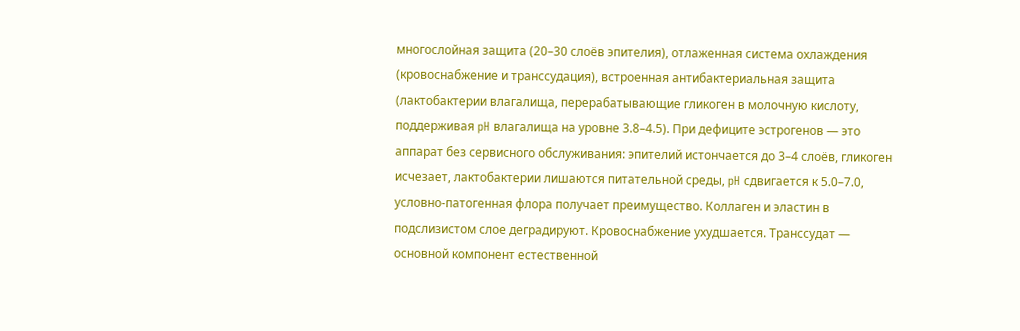многослойная защита (20–30 слоёв эпителия), отлаженная система охлаждения (кровоснабжение и транссудация), встроенная антибактериальная защита (лактобактерии влагалища, перерабатывающие гликоген в молочную кислоту, поддерживая pH влагалища на уровне 3.8–4.5). При дефиците эстрогенов — это аппарат без сервисного обслуживания: эпителий истончается до 3–4 слоёв, гликоген исчезает, лактобактерии лишаются питательной среды, pH сдвигается к 5.0–7.0, условно-патогенная флора получает преимущество. Коллаген и эластин в подслизистом слое деградируют. Кровоснабжение ухудшается. Транссудат — основной компонент естественной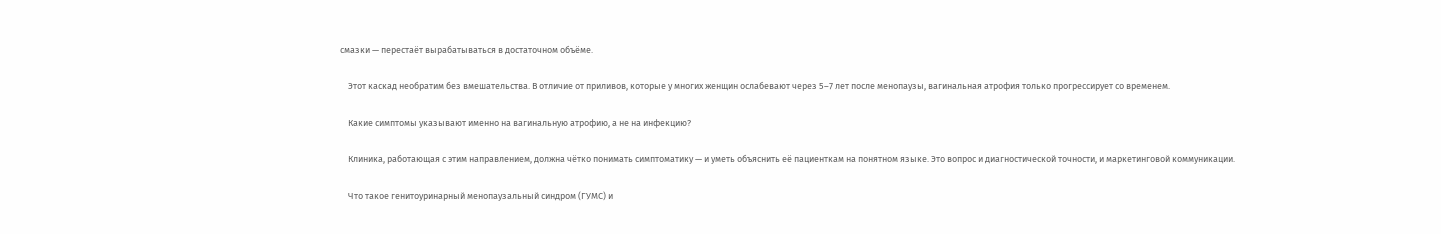смазки — перестаёт вырабатываться в достаточном объёме.

    Этот каскад необратим без вмешательства. В отличие от приливов, которые у многих женщин ослабевают через 5–7 лет после менопаузы, вагинальная атрофия только прогрессирует со временем.

    Какие симптомы указывают именно на вагинальную атрофию, а не на инфекцию?

    Клиника, работающая с этим направлением, должна чётко понимать симптоматику — и уметь объяснить её пациенткам на понятном языке. Это вопрос и диагностической точности, и маркетинговой коммуникации.

    Что такое генитоуринарный менопаузальный синдром (ГУМС) и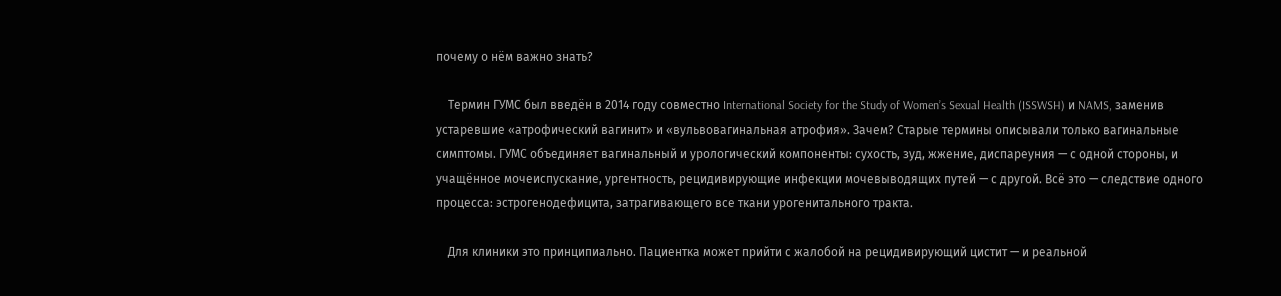почему о нём важно знать?

    Термин ГУМС был введён в 2014 году совместно International Society for the Study of Women’s Sexual Health (ISSWSH) и NAMS, заменив устаревшие «атрофический вагинит» и «вульвовагинальная атрофия». Зачем? Старые термины описывали только вагинальные симптомы. ГУМС объединяет вагинальный и урологический компоненты: сухость, зуд, жжение, диспареуния — с одной стороны, и учащённое мочеиспускание, ургентность, рецидивирующие инфекции мочевыводящих путей — с другой. Всё это — следствие одного процесса: эстрогенодефицита, затрагивающего все ткани урогенитального тракта.

    Для клиники это принципиально. Пациентка может прийти с жалобой на рецидивирующий цистит — и реальной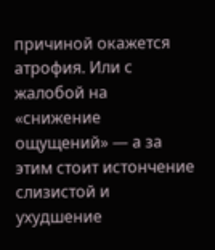причиной окажется атрофия. Или с жалобой на «снижение ощущений» — а за этим стоит истончение слизистой и ухудшение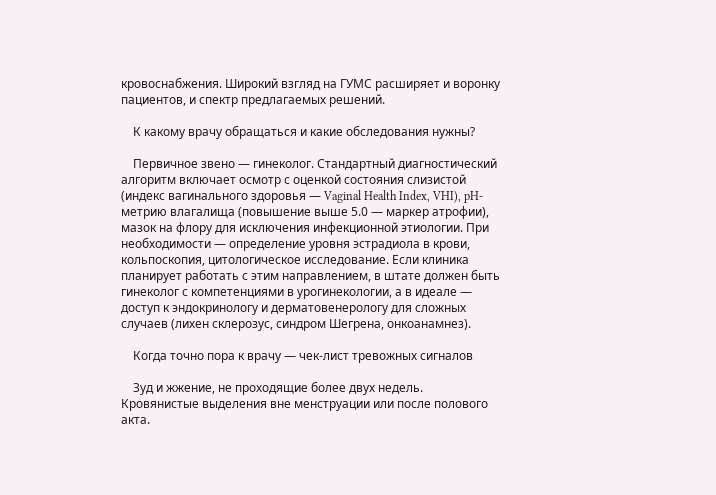кровоснабжения. Широкий взгляд на ГУМС расширяет и воронку пациентов, и спектр предлагаемых решений.

    К какому врачу обращаться и какие обследования нужны?

    Первичное звено — гинеколог. Стандартный диагностический алгоритм включает осмотр с оценкой состояния слизистой (индекс вагинального здоровья — Vaginal Health Index, VHI), pH-метрию влагалища (повышение выше 5.0 — маркер атрофии), мазок на флору для исключения инфекционной этиологии. При необходимости — определение уровня эстрадиола в крови, кольпоскопия, цитологическое исследование. Если клиника планирует работать с этим направлением, в штате должен быть гинеколог с компетенциями в урогинекологии, а в идеале — доступ к эндокринологу и дерматовенерологу для сложных случаев (лихен склерозус, синдром Шегрена, онкоанамнез).

    Когда точно пора к врачу — чек-лист тревожных сигналов

    Зуд и жжение, не проходящие более двух недель. Кровянистые выделения вне менструации или после полового акта.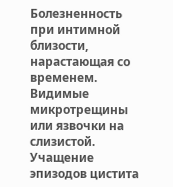Болезненность при интимной близости, нарастающая со временем. Видимые микротрещины или язвочки на слизистой. Учащение эпизодов цистита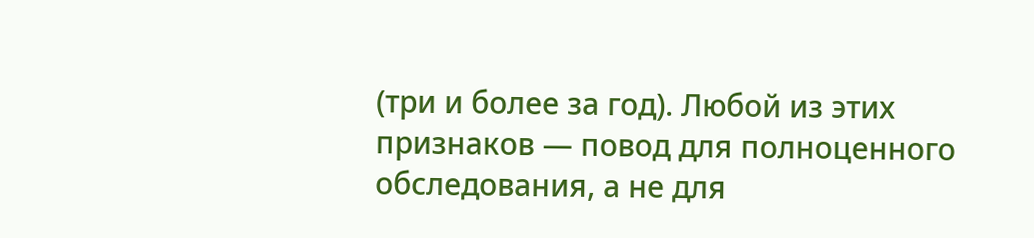(три и более за год). Любой из этих признаков — повод для полноценного обследования, а не для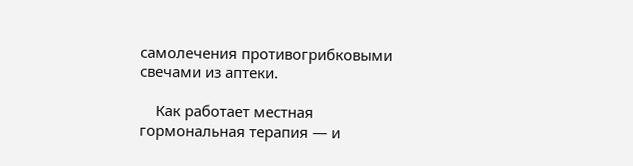самолечения противогрибковыми свечами из аптеки.

    Как работает местная гормональная терапия — и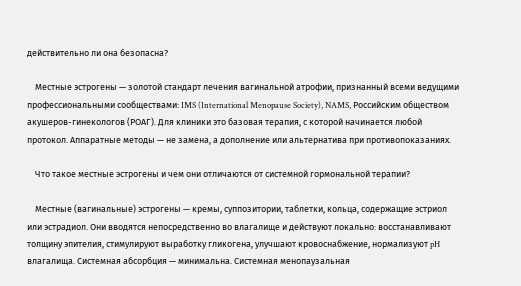действительно ли она безопасна?

    Местные эстрогены — золотой стандарт лечения вагинальной атрофии, признанный всеми ведущими профессиональными сообществами: IMS (International Menopause Society), NAMS, Российским обществом акушеров-гинекологов (РОАГ). Для клиники это базовая терапия, с которой начинается любой протокол. Аппаратные методы — не замена, а дополнение или альтернатива при противопоказаниях.

    Что такое местные эстрогены и чем они отличаются от системной гормональной терапии?

    Местные (вагинальные) эстрогены — кремы, суппозитории, таблетки, кольца, содержащие эстриол или эстрадиол. Они вводятся непосредственно во влагалище и действуют локально: восстанавливают толщину эпителия, стимулируют выработку гликогена, улучшают кровоснабжение, нормализуют pH влагалища. Системная абсорбция — минимальна. Системная менопаузальная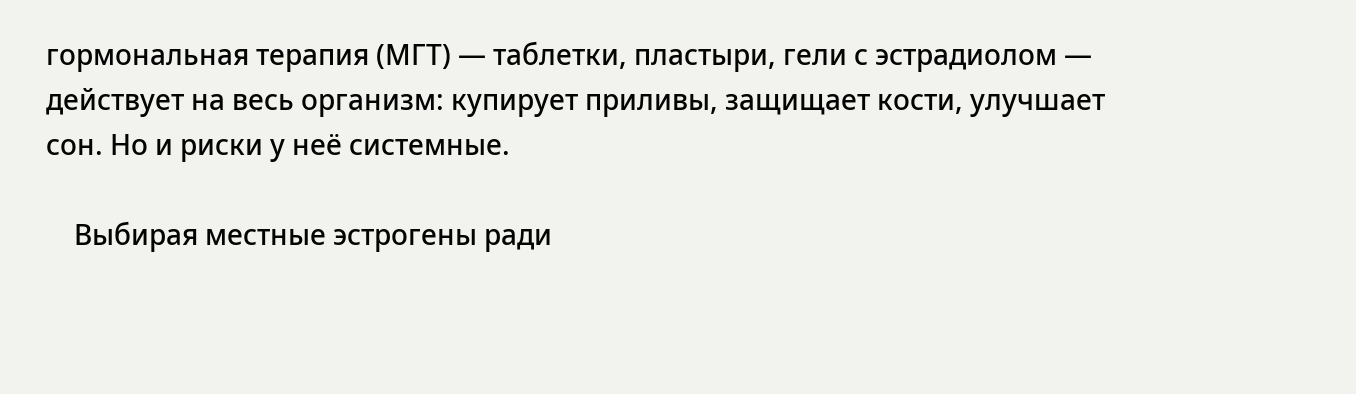гормональная терапия (МГТ) — таблетки, пластыри, гели с эстрадиолом — действует на весь организм: купирует приливы, защищает кости, улучшает сон. Но и риски у неё системные.

    Выбирая местные эстрогены ради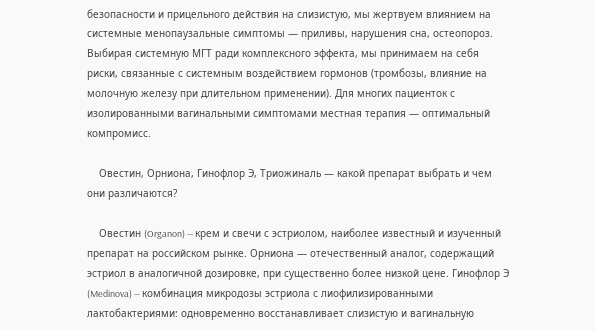безопасности и прицельного действия на слизистую, мы жертвуем влиянием на системные менопаузальные симптомы — приливы, нарушения сна, остеопороз. Выбирая системную МГТ ради комплексного эффекта, мы принимаем на себя риски, связанные с системным воздействием гормонов (тромбозы, влияние на молочную железу при длительном применении). Для многих пациенток с изолированными вагинальными симптомами местная терапия — оптимальный компромисс.

    Овестин, Орниона, Гинофлор Э, Триожиналь — какой препарат выбрать и чем они различаются?

    Овестин (Organon) — крем и свечи с эстриолом, наиболее известный и изученный препарат на российском рынке. Орниона — отечественный аналог, содержащий эстриол в аналогичной дозировке, при существенно более низкой цене. Гинофлор Э (Medinova) — комбинация микродозы эстриола с лиофилизированными лактобактериями: одновременно восстанавливает слизистую и вагинальную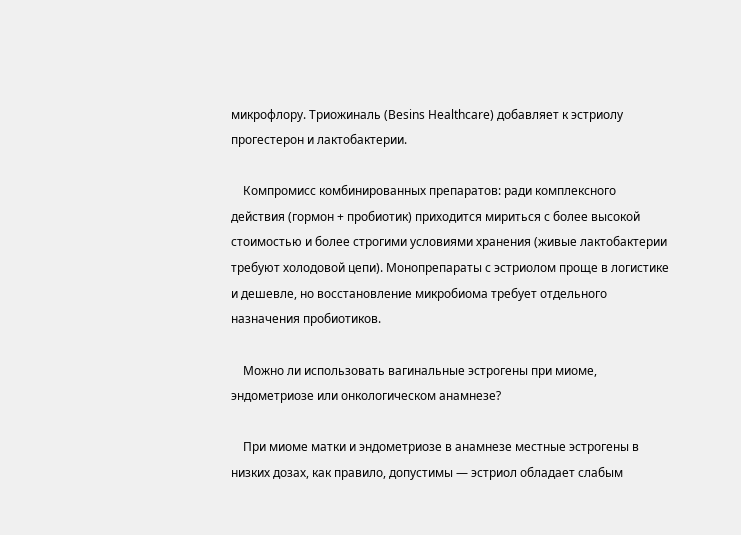микрофлору. Триожиналь (Besins Healthcare) добавляет к эстриолу прогестерон и лактобактерии.

    Компромисс комбинированных препаратов: ради комплексного действия (гормон + пробиотик) приходится мириться с более высокой стоимостью и более строгими условиями хранения (живые лактобактерии требуют холодовой цепи). Монопрепараты с эстриолом проще в логистике и дешевле, но восстановление микробиома требует отдельного назначения пробиотиков.

    Можно ли использовать вагинальные эстрогены при миоме, эндометриозе или онкологическом анамнезе?

    При миоме матки и эндометриозе в анамнезе местные эстрогены в низких дозах, как правило, допустимы — эстриол обладает слабым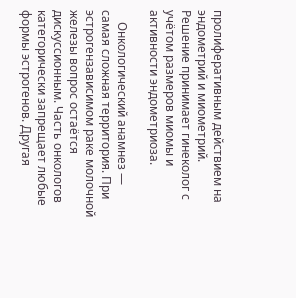пролиферативным действием на эндометрий и миометрий. Решение принимает гинеколог с учётом размеров миомы и активности эндометриоза.

    Онкологический анамнез — самая сложная территория. При эстрогензависимом раке молочной железы вопрос остаётся дискуссионным. Часть онкологов категорически запрещает любые формы эстрогенов. Другая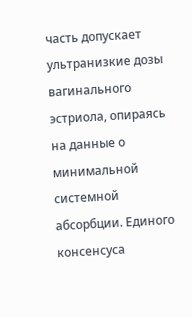часть допускает ультранизкие дозы вагинального эстриола, опираясь на данные о минимальной системной абсорбции. Единого консенсуса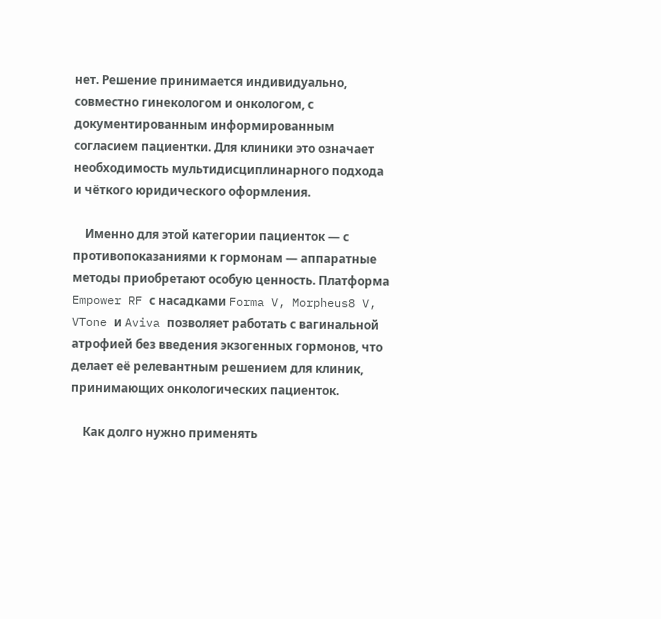нет. Решение принимается индивидуально, совместно гинекологом и онкологом, с документированным информированным согласием пациентки. Для клиники это означает необходимость мультидисциплинарного подхода и чёткого юридического оформления.

    Именно для этой категории пациенток — с противопоказаниями к гормонам — аппаратные методы приобретают особую ценность. Платформа Empower RF с насадками Forma V, Morpheus8 V, VTone и Aviva позволяет работать с вагинальной атрофией без введения экзогенных гормонов, что делает её релевантным решением для клиник, принимающих онкологических пациенток.

    Как долго нужно применять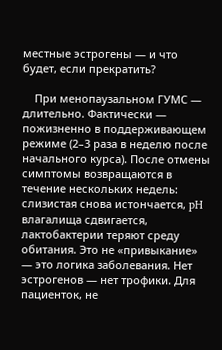местные эстрогены — и что будет, если прекратить?

    При менопаузальном ГУМС — длительно. Фактически — пожизненно в поддерживающем режиме (2–3 раза в неделю после начального курса). После отмены симптомы возвращаются в течение нескольких недель: слизистая снова истончается, pH влагалища сдвигается, лактобактерии теряют среду обитания. Это не «привыкание» — это логика заболевания. Нет эстрогенов — нет трофики. Для пациенток, не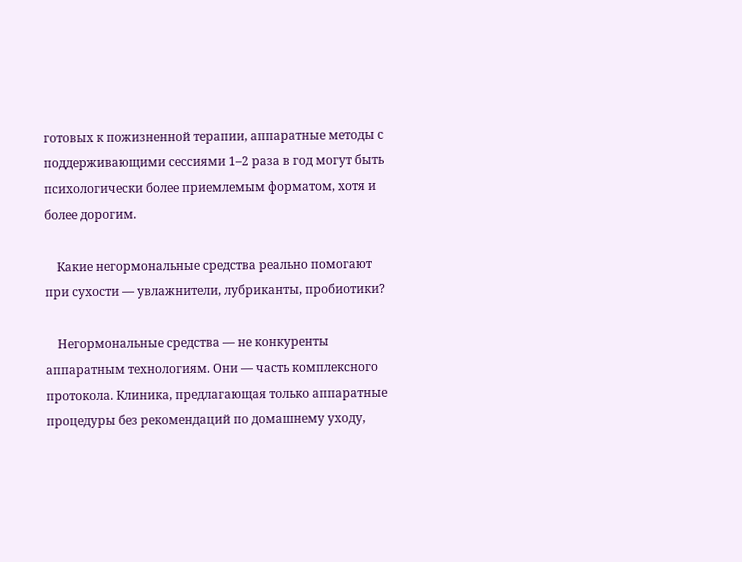готовых к пожизненной терапии, аппаратные методы с поддерживающими сессиями 1–2 раза в год могут быть психологически более приемлемым форматом, хотя и более дорогим.

    Какие негормональные средства реально помогают при сухости — увлажнители, лубриканты, пробиотики?

    Негормональные средства — не конкуренты аппаратным технологиям. Они — часть комплексного протокола. Клиника, предлагающая только аппаратные процедуры без рекомендаций по домашнему уходу,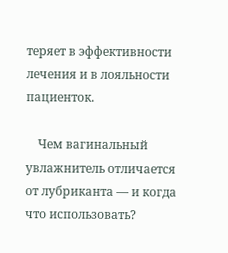теряет в эффективности лечения и в лояльности пациенток.

    Чем вагинальный увлажнитель отличается от лубриканта — и когда что использовать?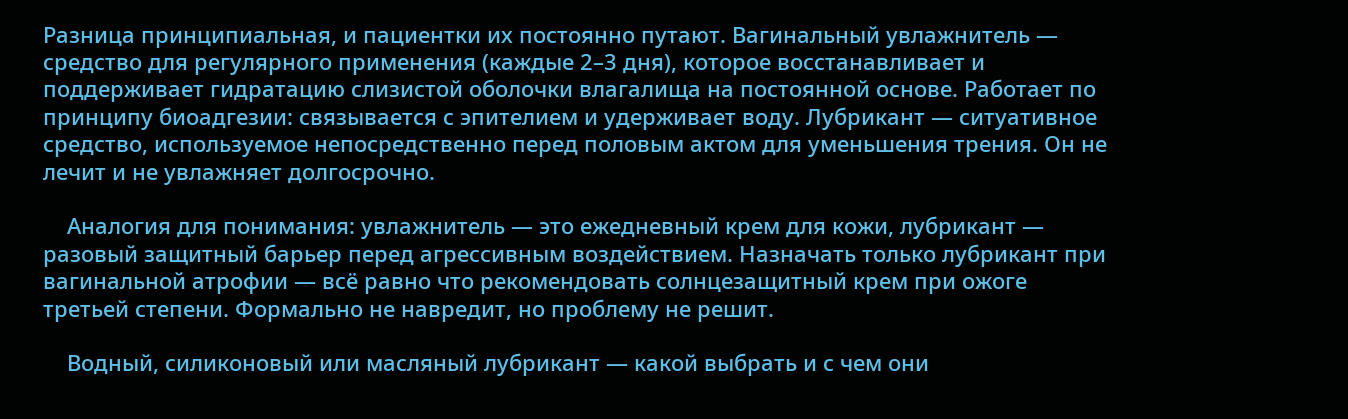Разница принципиальная, и пациентки их постоянно путают. Вагинальный увлажнитель — средство для регулярного применения (каждые 2–3 дня), которое восстанавливает и поддерживает гидратацию слизистой оболочки влагалища на постоянной основе. Работает по принципу биоадгезии: связывается с эпителием и удерживает воду. Лубрикант — ситуативное средство, используемое непосредственно перед половым актом для уменьшения трения. Он не лечит и не увлажняет долгосрочно.

    Аналогия для понимания: увлажнитель — это ежедневный крем для кожи, лубрикант — разовый защитный барьер перед агрессивным воздействием. Назначать только лубрикант при вагинальной атрофии — всё равно что рекомендовать солнцезащитный крем при ожоге третьей степени. Формально не навредит, но проблему не решит.

    Водный, силиконовый или масляный лубрикант — какой выбрать и с чем они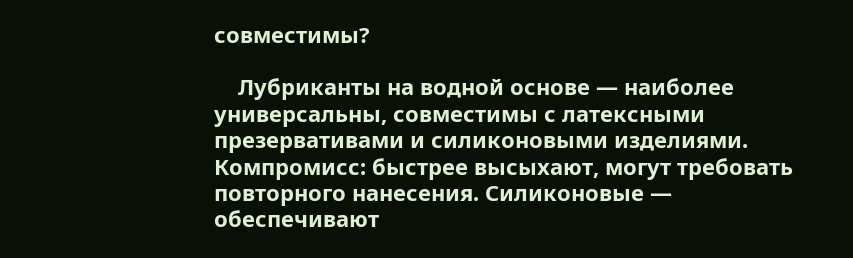совместимы?

    Лубриканты на водной основе — наиболее универсальны, совместимы с латексными презервативами и силиконовыми изделиями. Компромисс: быстрее высыхают, могут требовать повторного нанесения. Силиконовые — обеспечивают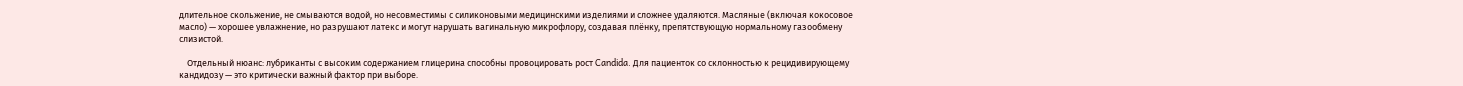длительное скольжение, не смываются водой, но несовместимы с силиконовыми медицинскими изделиями и сложнее удаляются. Масляные (включая кокосовое масло) — хорошее увлажнение, но разрушают латекс и могут нарушать вагинальную микрофлору, создавая плёнку, препятствующую нормальному газообмену слизистой.

    Отдельный нюанс: лубриканты с высоким содержанием глицерина способны провоцировать рост Candida. Для пациенток со склонностью к рецидивирующему кандидозу — это критически важный фактор при выборе.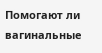Помогают ли вагинальные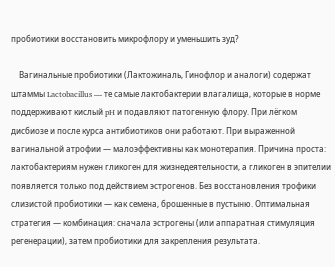пробиотики восстановить микрофлору и уменьшить зуд?

    Вагинальные пробиотики (Лактожиналь, Гинофлор и аналоги) содержат штаммы Lactobacillus — те самые лактобактерии влагалища, которые в норме поддерживают кислый pH и подавляют патогенную флору. При лёгком дисбиозе и после курса антибиотиков они работают. При выраженной вагинальной атрофии — малоэффективны как монотерапия. Причина проста: лактобактериям нужен гликоген для жизнедеятельности, а гликоген в эпителии появляется только под действием эстрогенов. Без восстановления трофики слизистой пробиотики — как семена, брошенные в пустыню. Оптимальная стратегия — комбинация: сначала эстрогены (или аппаратная стимуляция регенерации), затем пробиотики для закрепления результата.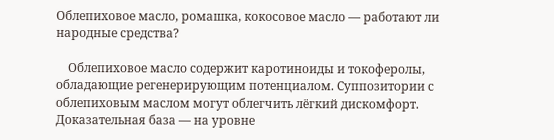Облепиховое масло, ромашка, кокосовое масло — работают ли народные средства?

    Облепиховое масло содержит каротиноиды и токоферолы, обладающие регенерирующим потенциалом. Суппозитории с облепиховым маслом могут облегчить лёгкий дискомфорт. Доказательная база — на уровне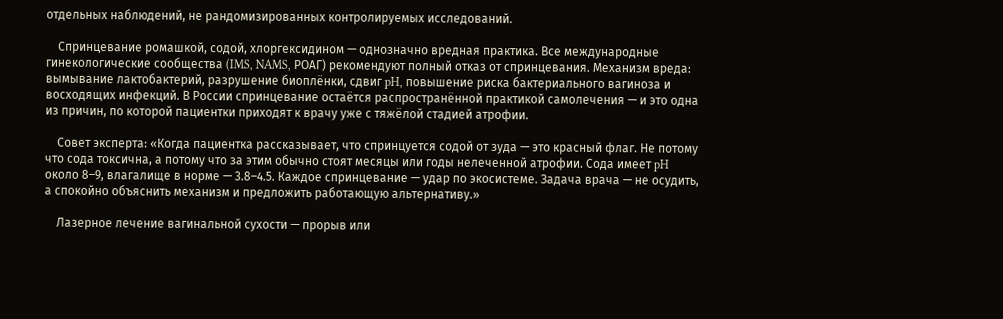отдельных наблюдений, не рандомизированных контролируемых исследований.

    Спринцевание ромашкой, содой, хлоргексидином — однозначно вредная практика. Все международные гинекологические сообщества (IMS, NAMS, РОАГ) рекомендуют полный отказ от спринцевания. Механизм вреда: вымывание лактобактерий, разрушение биоплёнки, сдвиг pH, повышение риска бактериального вагиноза и восходящих инфекций. В России спринцевание остаётся распространённой практикой самолечения — и это одна из причин, по которой пациентки приходят к врачу уже с тяжёлой стадией атрофии.

    Совет эксперта: «Когда пациентка рассказывает, что спринцуется содой от зуда — это красный флаг. Не потому что сода токсична, а потому что за этим обычно стоят месяцы или годы нелеченной атрофии. Сода имеет pH около 8–9, влагалище в норме — 3.8–4.5. Каждое спринцевание — удар по экосистеме. Задача врача — не осудить, а спокойно объяснить механизм и предложить работающую альтернативу.»

    Лазерное лечение вагинальной сухости — прорыв или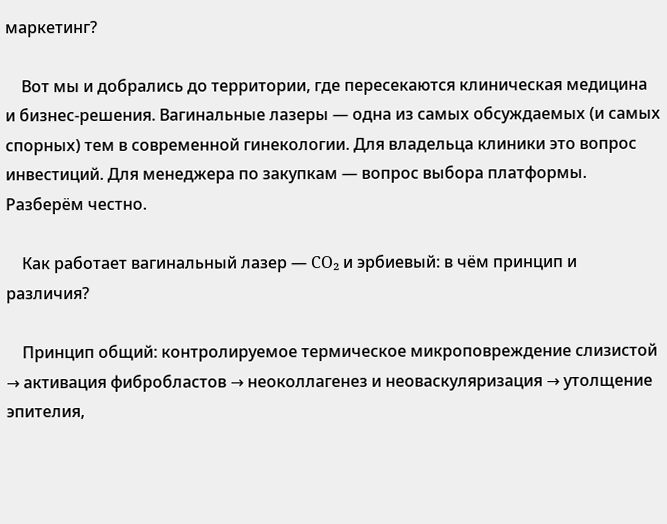маркетинг?

    Вот мы и добрались до территории, где пересекаются клиническая медицина и бизнес-решения. Вагинальные лазеры — одна из самых обсуждаемых (и самых спорных) тем в современной гинекологии. Для владельца клиники это вопрос инвестиций. Для менеджера по закупкам — вопрос выбора платформы. Разберём честно.

    Как работает вагинальный лазер — CO₂ и эрбиевый: в чём принцип и различия?

    Принцип общий: контролируемое термическое микроповреждение слизистой → активация фибробластов → неоколлагенез и неоваскуляризация → утолщение эпителия,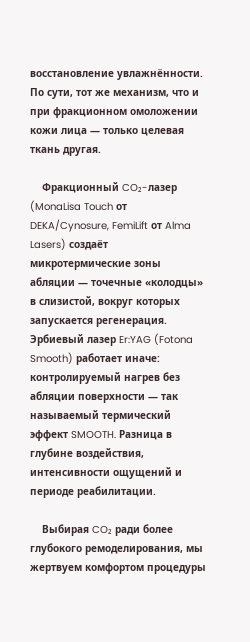восстановление увлажнённости. По сути, тот же механизм, что и при фракционном омоложении кожи лица — только целевая ткань другая.

    Фракционный CO₂-лазер (MonaLisa Touch от DEKA/Cynosure, FemiLift от Alma Lasers) создаёт микротермические зоны абляции — точечные «колодцы» в слизистой, вокруг которых запускается регенерация. Эрбиевый лазер Er:YAG (Fotona Smooth) работает иначе: контролируемый нагрев без абляции поверхности — так называемый термический эффект SMOOTH. Разница в глубине воздействия, интенсивности ощущений и периоде реабилитации.

    Выбирая CO₂ ради более глубокого ремоделирования, мы жертвуем комфортом процедуры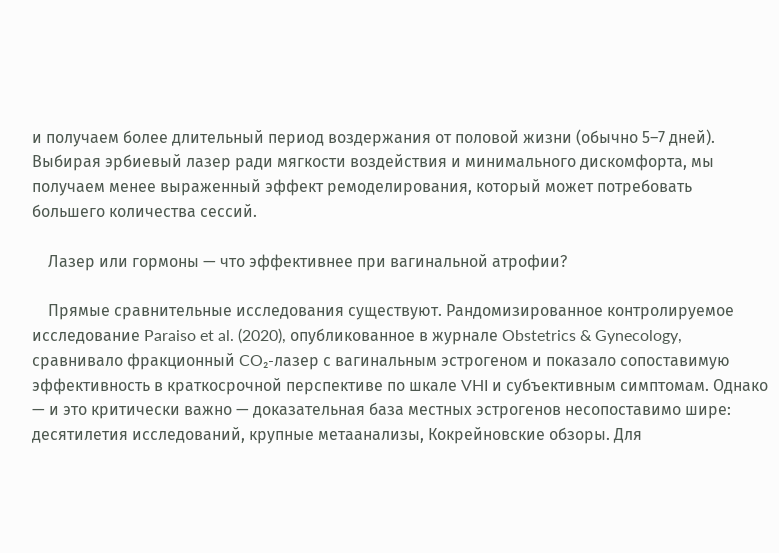и получаем более длительный период воздержания от половой жизни (обычно 5–7 дней). Выбирая эрбиевый лазер ради мягкости воздействия и минимального дискомфорта, мы получаем менее выраженный эффект ремоделирования, который может потребовать большего количества сессий.

    Лазер или гормоны — что эффективнее при вагинальной атрофии?

    Прямые сравнительные исследования существуют. Рандомизированное контролируемое исследование Paraiso et al. (2020), опубликованное в журнале Obstetrics & Gynecology, сравнивало фракционный CO₂-лазер с вагинальным эстрогеном и показало сопоставимую эффективность в краткосрочной перспективе по шкале VHI и субъективным симптомам. Однако — и это критически важно — доказательная база местных эстрогенов несопоставимо шире: десятилетия исследований, крупные метаанализы, Кокрейновские обзоры. Для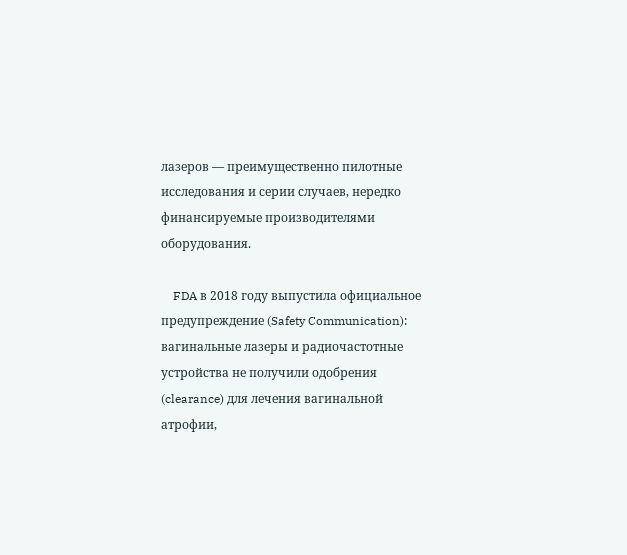лазеров — преимущественно пилотные исследования и серии случаев, нередко финансируемые производителями оборудования.

    FDA в 2018 году выпустила официальное предупреждение (Safety Communication): вагинальные лазеры и радиочастотные устройства не получили одобрения (clearance) для лечения вагинальной атрофии,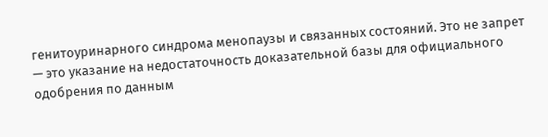генитоуринарного синдрома менопаузы и связанных состояний. Это не запрет — это указание на недостаточность доказательной базы для официального одобрения по данным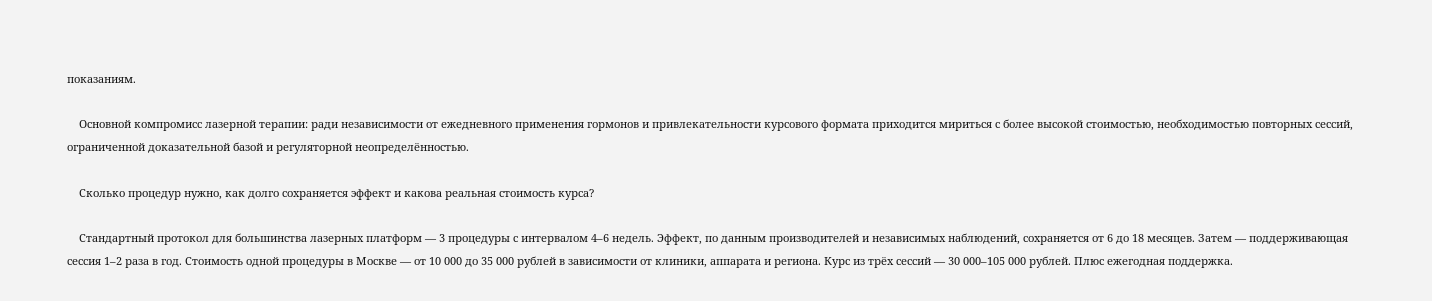показаниям.

    Основной компромисс лазерной терапии: ради независимости от ежедневного применения гормонов и привлекательности курсового формата приходится мириться с более высокой стоимостью, необходимостью повторных сессий, ограниченной доказательной базой и регуляторной неопределённостью.

    Сколько процедур нужно, как долго сохраняется эффект и какова реальная стоимость курса?

    Стандартный протокол для большинства лазерных платформ — 3 процедуры с интервалом 4–6 недель. Эффект, по данным производителей и независимых наблюдений, сохраняется от 6 до 18 месяцев. Затем — поддерживающая сессия 1–2 раза в год. Стоимость одной процедуры в Москве — от 10 000 до 35 000 рублей в зависимости от клиники, аппарата и региона. Курс из трёх сессий — 30 000–105 000 рублей. Плюс ежегодная поддержка.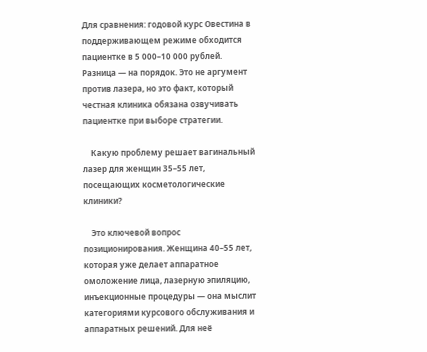Для сравнения: годовой курс Овестина в поддерживающем режиме обходится пациентке в 5 000–10 000 рублей. Разница — на порядок. Это не аргумент против лазера, но это факт, который честная клиника обязана озвучивать пациентке при выборе стратегии.

    Какую проблему решает вагинальный лазер для женщин 35–55 лет, посещающих косметологические клиники?

    Это ключевой вопрос позиционирования. Женщина 40–55 лет, которая уже делает аппаратное омоложение лица, лазерную эпиляцию, инъекционные процедуры — она мыслит категориями курсового обслуживания и аппаратных решений. Для неё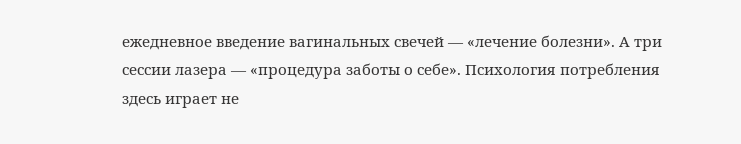ежедневное введение вагинальных свечей — «лечение болезни». А три сессии лазера — «процедура заботы о себе». Психология потребления здесь играет не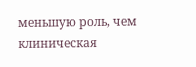меньшую роль, чем клиническая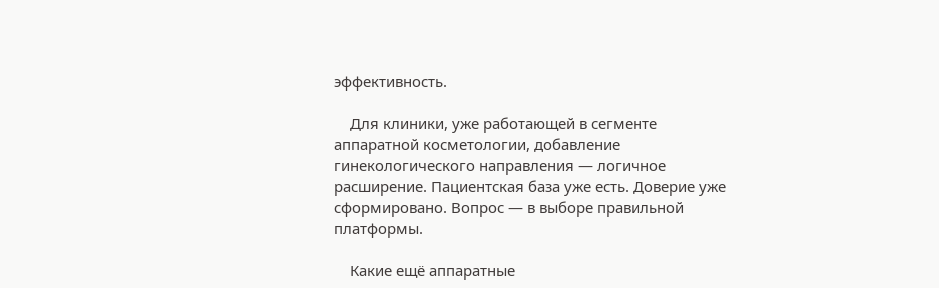эффективность.

    Для клиники, уже работающей в сегменте аппаратной косметологии, добавление гинекологического направления — логичное расширение. Пациентская база уже есть. Доверие уже сформировано. Вопрос — в выборе правильной платформы.

    Какие ещё аппаратные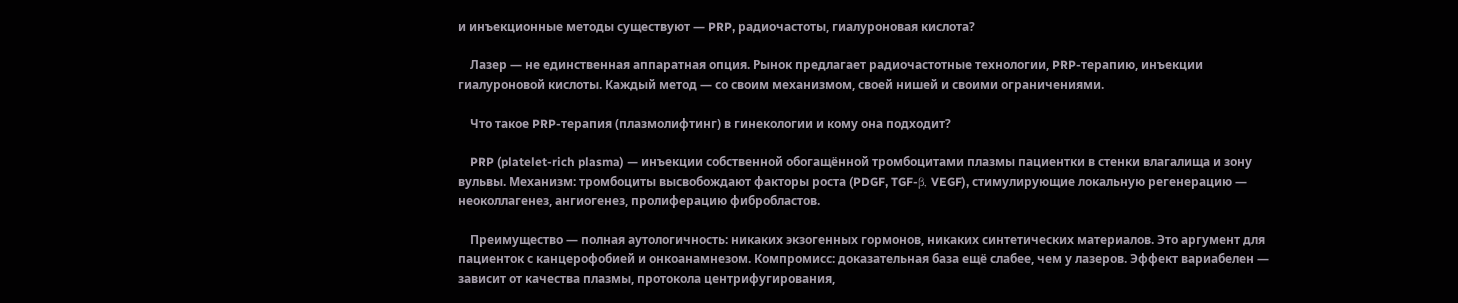и инъекционные методы существуют — PRP, радиочастоты, гиалуроновая кислота?

    Лазер — не единственная аппаратная опция. Рынок предлагает радиочастотные технологии, PRP-терапию, инъекции гиалуроновой кислоты. Каждый метод — со своим механизмом, своей нишей и своими ограничениями.

    Что такое PRP-терапия (плазмолифтинг) в гинекологии и кому она подходит?

    PRP (platelet-rich plasma) — инъекции собственной обогащённой тромбоцитами плазмы пациентки в стенки влагалища и зону вульвы. Механизм: тромбоциты высвобождают факторы роста (PDGF, TGF-β, VEGF), стимулирующие локальную регенерацию — неоколлагенез, ангиогенез, пролиферацию фибробластов.

    Преимущество — полная аутологичность: никаких экзогенных гормонов, никаких синтетических материалов. Это аргумент для пациенток с канцерофобией и онкоанамнезом. Компромисс: доказательная база ещё слабее, чем у лазеров. Эффект вариабелен — зависит от качества плазмы, протокола центрифугирования,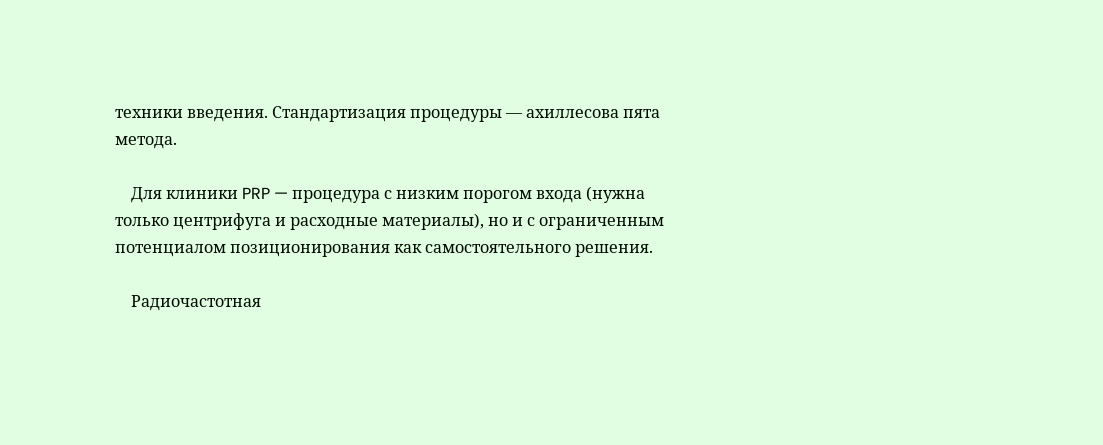техники введения. Стандартизация процедуры — ахиллесова пята метода.

    Для клиники PRP — процедура с низким порогом входа (нужна только центрифуга и расходные материалы), но и с ограниченным потенциалом позиционирования как самостоятельного решения.

    Радиочастотная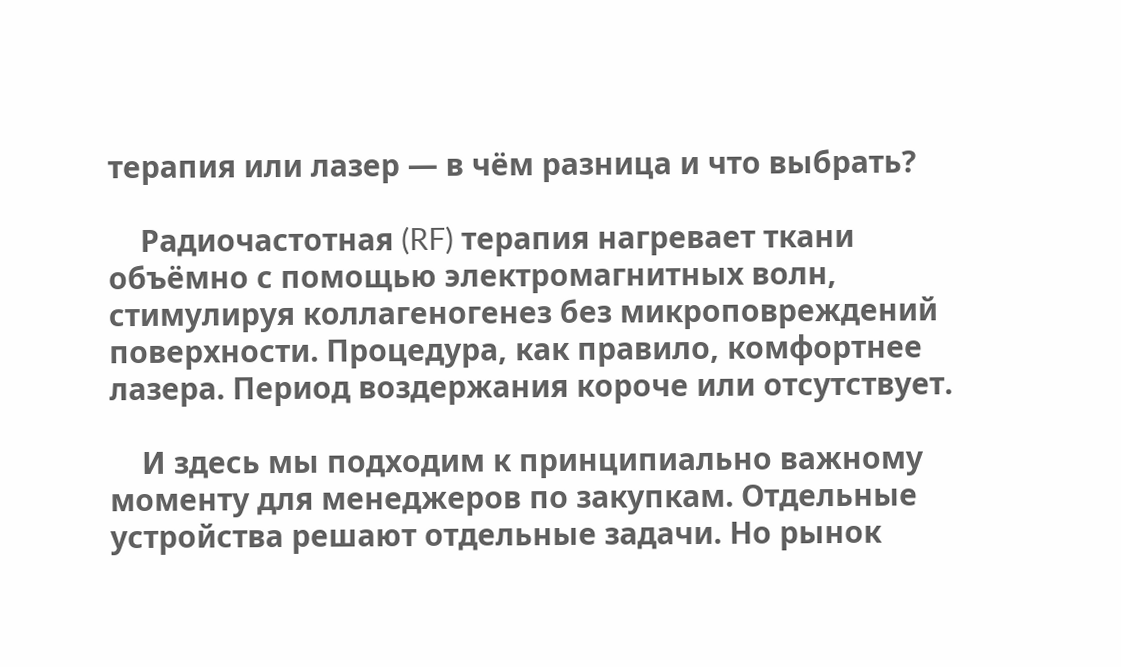терапия или лазер — в чём разница и что выбрать?

    Радиочастотная (RF) терапия нагревает ткани объёмно с помощью электромагнитных волн, стимулируя коллагеногенез без микроповреждений поверхности. Процедура, как правило, комфортнее лазера. Период воздержания короче или отсутствует.

    И здесь мы подходим к принципиально важному моменту для менеджеров по закупкам. Отдельные устройства решают отдельные задачи. Но рынок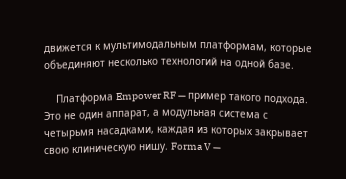движется к мультимодальным платформам, которые объединяют несколько технологий на одной базе.

    Платформа Empower RF — пример такого подхода. Это не один аппарат, а модульная система с четырьмя насадками, каждая из которых закрывает свою клиническую нишу. Forma V —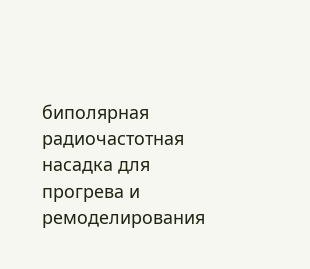биполярная радиочастотная насадка для прогрева и ремоделирования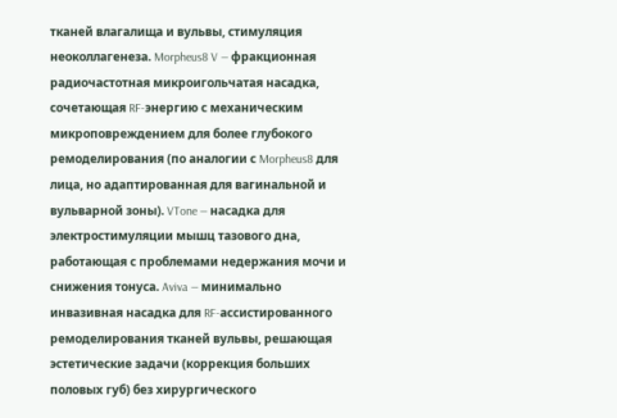тканей влагалища и вульвы, стимуляция неоколлагенеза. Morpheus8 V — фракционная радиочастотная микроигольчатая насадка, сочетающая RF-энергию с механическим микроповреждением для более глубокого ремоделирования (по аналогии с Morpheus8 для лица, но адаптированная для вагинальной и вульварной зоны). VTone — насадка для электростимуляции мышц тазового дна, работающая с проблемами недержания мочи и снижения тонуса. Aviva — минимально инвазивная насадка для RF-ассистированного ремоделирования тканей вульвы, решающая эстетические задачи (коррекция больших половых губ) без хирургического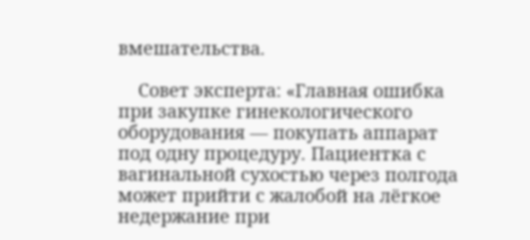вмешательства.

    Совет эксперта: «Главная ошибка при закупке гинекологического оборудования — покупать аппарат под одну процедуру. Пациентка с вагинальной сухостью через полгода может прийти с жалобой на лёгкое недержание при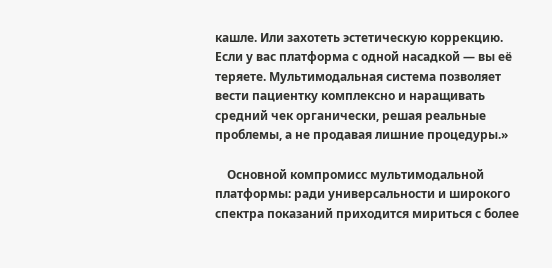кашле. Или захотеть эстетическую коррекцию. Если у вас платформа с одной насадкой — вы её теряете. Мультимодальная система позволяет вести пациентку комплексно и наращивать средний чек органически, решая реальные проблемы, а не продавая лишние процедуры.»

    Основной компромисс мультимодальной платформы: ради универсальности и широкого спектра показаний приходится мириться с более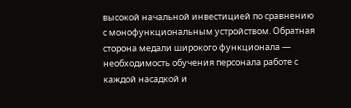высокой начальной инвестицией по сравнению с монофункциональным устройством. Обратная сторона медали широкого функционала — необходимость обучения персонала работе с каждой насадкой и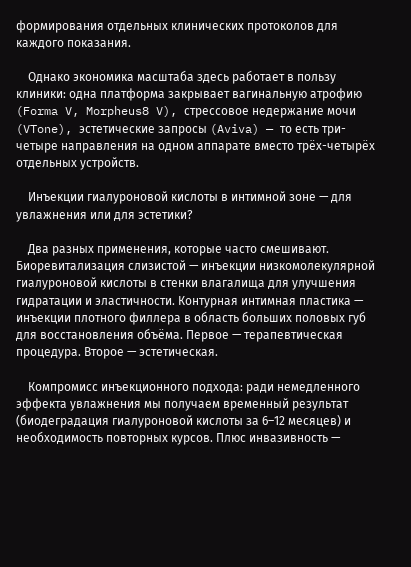формирования отдельных клинических протоколов для каждого показания.

    Однако экономика масштаба здесь работает в пользу клиники: одна платформа закрывает вагинальную атрофию (Forma V, Morpheus8 V), стрессовое недержание мочи (VTone), эстетические запросы (Aviva) — то есть три-четыре направления на одном аппарате вместо трёх-четырёх отдельных устройств.

    Инъекции гиалуроновой кислоты в интимной зоне — для увлажнения или для эстетики?

    Два разных применения, которые часто смешивают. Биоревитализация слизистой — инъекции низкомолекулярной гиалуроновой кислоты в стенки влагалища для улучшения гидратации и эластичности. Контурная интимная пластика — инъекции плотного филлера в область больших половых губ для восстановления объёма. Первое — терапевтическая процедура. Второе — эстетическая.

    Компромисс инъекционного подхода: ради немедленного эффекта увлажнения мы получаем временный результат (биодеградация гиалуроновой кислоты за 6–12 месяцев) и необходимость повторных курсов. Плюс инвазивность —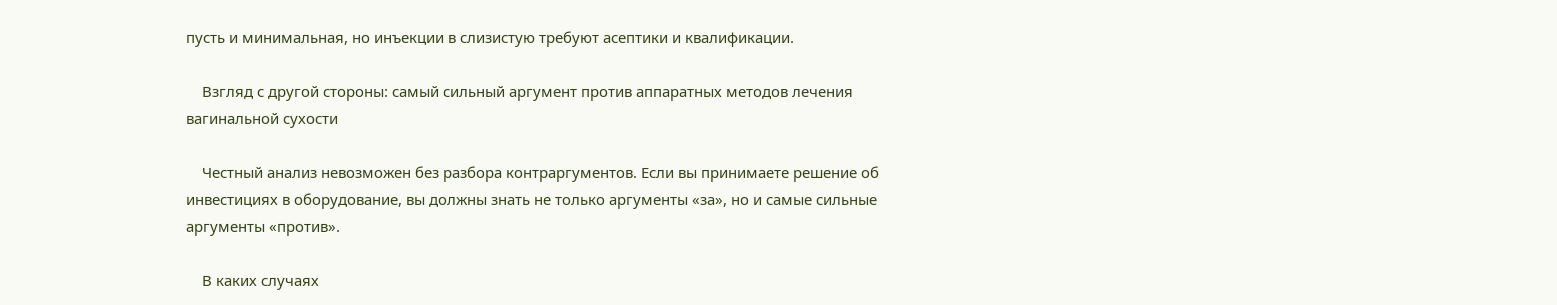пусть и минимальная, но инъекции в слизистую требуют асептики и квалификации.

    Взгляд с другой стороны: самый сильный аргумент против аппаратных методов лечения вагинальной сухости

    Честный анализ невозможен без разбора контраргументов. Если вы принимаете решение об инвестициях в оборудование, вы должны знать не только аргументы «за», но и самые сильные аргументы «против».

    В каких случаях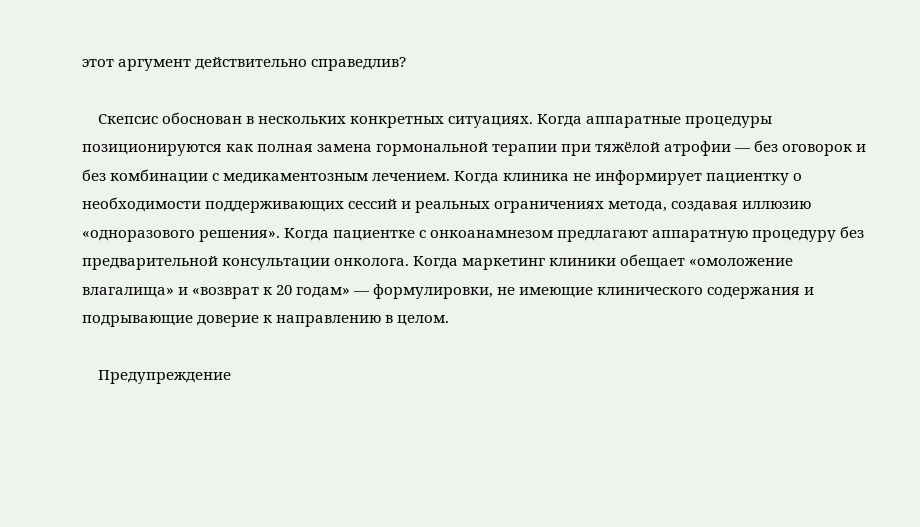этот аргумент действительно справедлив?

    Скепсис обоснован в нескольких конкретных ситуациях. Когда аппаратные процедуры позиционируются как полная замена гормональной терапии при тяжёлой атрофии — без оговорок и без комбинации с медикаментозным лечением. Когда клиника не информирует пациентку о необходимости поддерживающих сессий и реальных ограничениях метода, создавая иллюзию «одноразового решения». Когда пациентке с онкоанамнезом предлагают аппаратную процедуру без предварительной консультации онколога. Когда маркетинг клиники обещает «омоложение влагалища» и «возврат к 20 годам» — формулировки, не имеющие клинического содержания и подрывающие доверие к направлению в целом.

    Предупреждение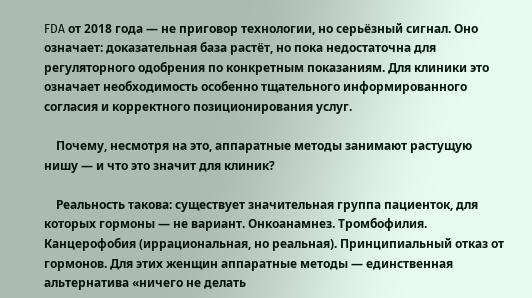FDA от 2018 года — не приговор технологии, но серьёзный сигнал. Оно означает: доказательная база растёт, но пока недостаточна для регуляторного одобрения по конкретным показаниям. Для клиники это означает необходимость особенно тщательного информированного согласия и корректного позиционирования услуг.

    Почему, несмотря на это, аппаратные методы занимают растущую нишу — и что это значит для клиник?

    Реальность такова: существует значительная группа пациенток, для которых гормоны — не вариант. Онкоанамнез. Тромбофилия. Канцерофобия (иррациональная, но реальная). Принципиальный отказ от гормонов. Для этих женщин аппаратные методы — единственная альтернатива «ничего не делать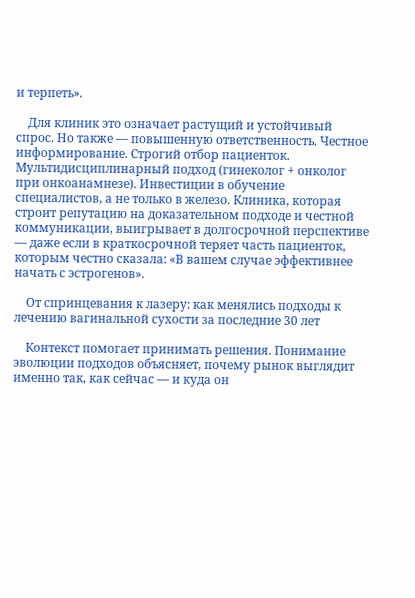и терпеть».

    Для клиник это означает растущий и устойчивый спрос. Но также — повышенную ответственность. Честное информирование. Строгий отбор пациенток. Мультидисциплинарный подход (гинеколог + онколог при онкоанамнезе). Инвестиции в обучение специалистов, а не только в железо. Клиника, которая строит репутацию на доказательном подходе и честной коммуникации, выигрывает в долгосрочной перспективе — даже если в краткосрочной теряет часть пациенток, которым честно сказала: «В вашем случае эффективнее начать с эстрогенов».

    От спринцевания к лазеру: как менялись подходы к лечению вагинальной сухости за последние 30 лет

    Контекст помогает принимать решения. Понимание эволюции подходов объясняет, почему рынок выглядит именно так, как сейчас — и куда он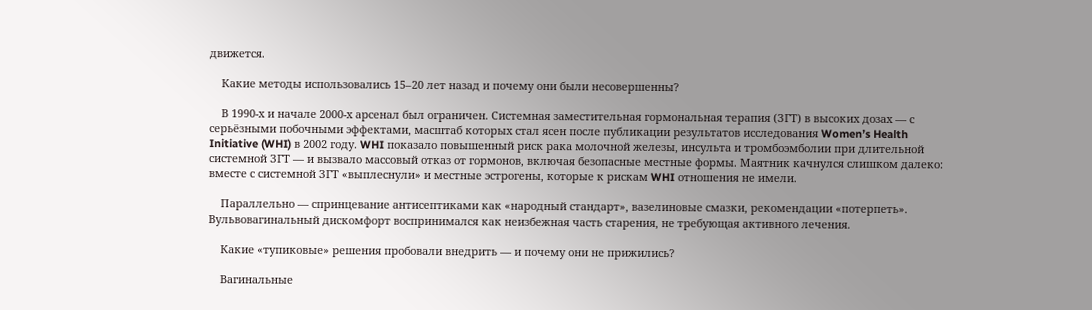движется.

    Какие методы использовались 15–20 лет назад и почему они были несовершенны?

    В 1990-х и начале 2000-х арсенал был ограничен. Системная заместительная гормональная терапия (ЗГТ) в высоких дозах — с серьёзными побочными эффектами, масштаб которых стал ясен после публикации результатов исследования Women’s Health Initiative (WHI) в 2002 году. WHI показало повышенный риск рака молочной железы, инсульта и тромбоэмболии при длительной системной ЗГТ — и вызвало массовый отказ от гормонов, включая безопасные местные формы. Маятник качнулся слишком далеко: вместе с системной ЗГТ «выплеснули» и местные эстрогены, которые к рискам WHI отношения не имели.

    Параллельно — спринцевание антисептиками как «народный стандарт», вазелиновые смазки, рекомендации «потерпеть». Вульвовагинальный дискомфорт воспринимался как неизбежная часть старения, не требующая активного лечения.

    Какие «тупиковые» решения пробовали внедрить — и почему они не прижились?

    Вагинальные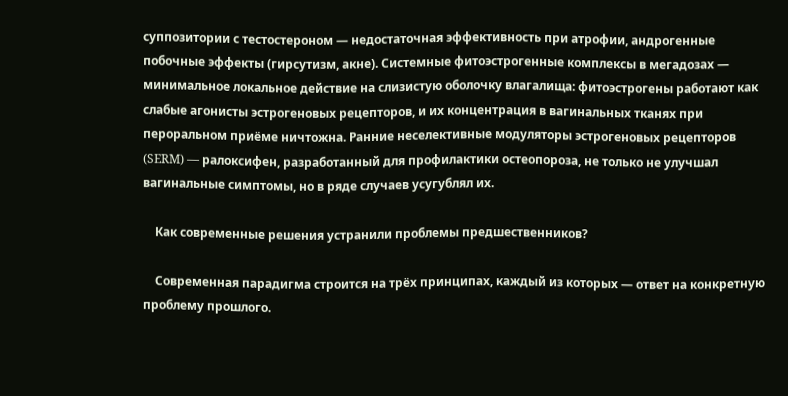суппозитории с тестостероном — недостаточная эффективность при атрофии, андрогенные побочные эффекты (гирсутизм, акне). Системные фитоэстрогенные комплексы в мегадозах — минимальное локальное действие на слизистую оболочку влагалища: фитоэстрогены работают как слабые агонисты эстрогеновых рецепторов, и их концентрация в вагинальных тканях при пероральном приёме ничтожна. Ранние неселективные модуляторы эстрогеновых рецепторов (SERM) — ралоксифен, разработанный для профилактики остеопороза, не только не улучшал вагинальные симптомы, но в ряде случаев усугублял их.

    Как современные решения устранили проблемы предшественников?

    Современная парадигма строится на трёх принципах, каждый из которых — ответ на конкретную проблему прошлого.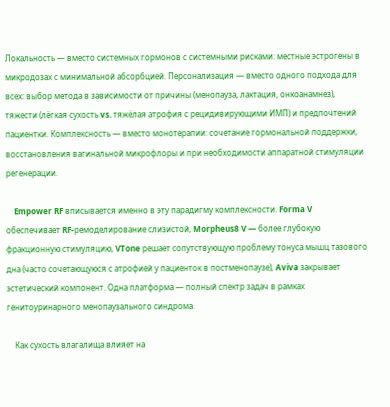Локальность — вместо системных гормонов с системными рисками: местные эстрогены в микродозах с минимальной абсорбцией. Персонализация — вместо одного подхода для всех: выбор метода в зависимости от причины (менопауза, лактация, онкоанамнез), тяжести (лёгкая сухость vs. тяжёлая атрофия с рецидивирующими ИМП) и предпочтений пациентки. Комплексность — вместо монотерапии: сочетание гормональной поддержки, восстановления вагинальной микрофлоры и при необходимости аппаратной стимуляции регенерации.

    Empower RF вписывается именно в эту парадигму комплексности. Forma V обеспечивает RF-ремоделирование слизистой, Morpheus8 V — более глубокую фракционную стимуляцию, VTone решает сопутствующую проблему тонуса мышц тазового дна (часто сочетающуюся с атрофией у пациенток в постменопаузе), Aviva закрывает эстетический компонент. Одна платформа — полный спектр задач в рамках генитоуринарного менопаузального синдрома.

    Как сухость влагалища влияет на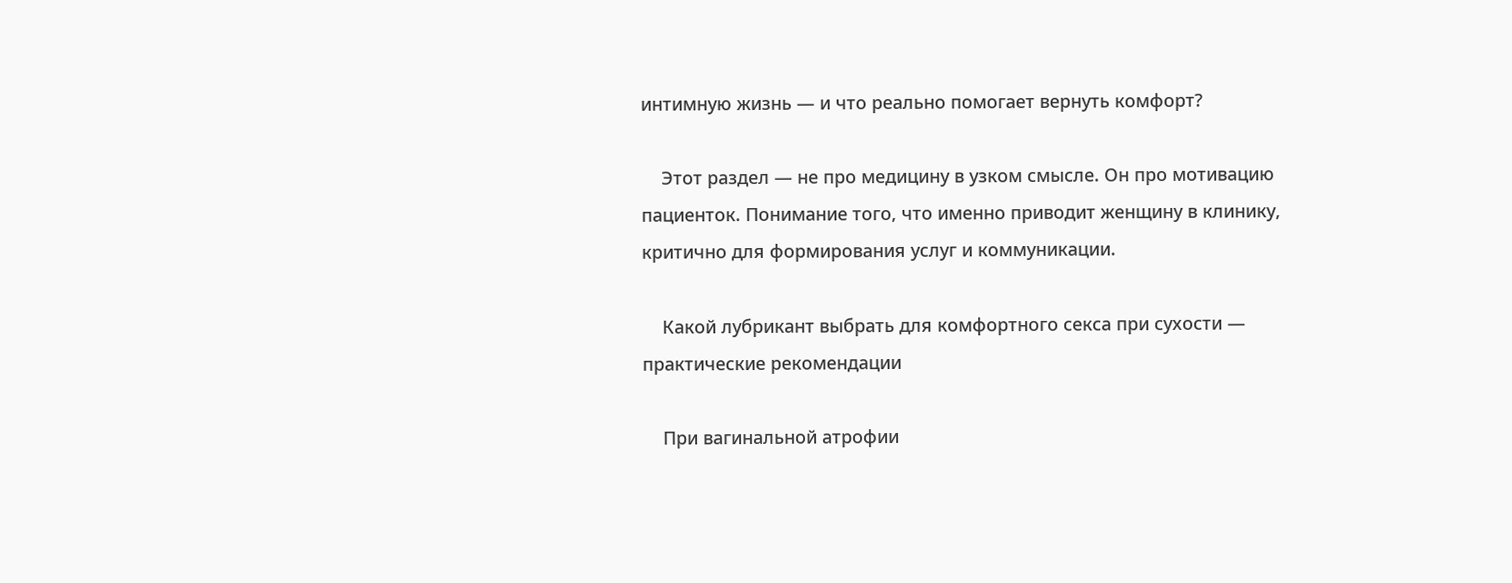интимную жизнь — и что реально помогает вернуть комфорт?

    Этот раздел — не про медицину в узком смысле. Он про мотивацию пациенток. Понимание того, что именно приводит женщину в клинику, критично для формирования услуг и коммуникации.

    Какой лубрикант выбрать для комфортного секса при сухости — практические рекомендации

    При вагинальной атрофии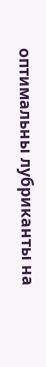оптимальны лубриканты на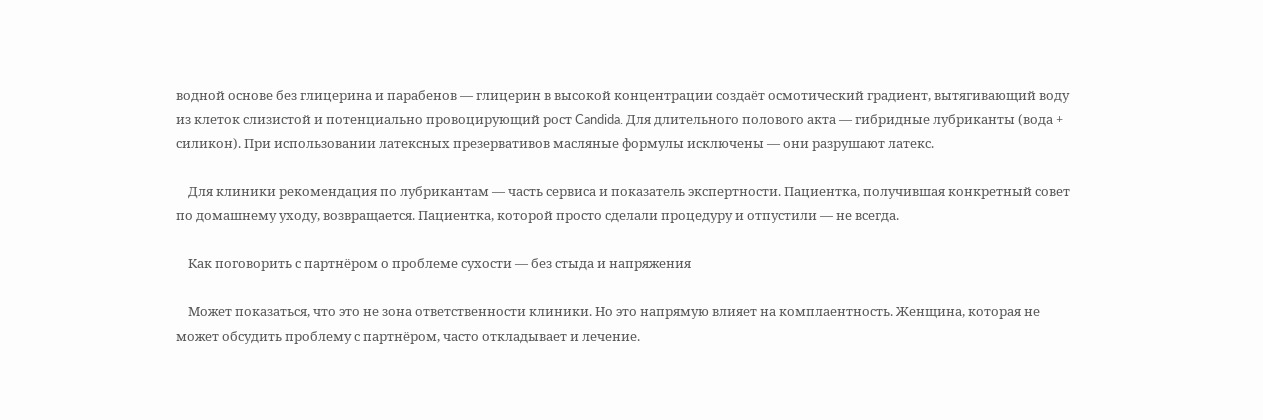водной основе без глицерина и парабенов — глицерин в высокой концентрации создаёт осмотический градиент, вытягивающий воду из клеток слизистой и потенциально провоцирующий рост Candida. Для длительного полового акта — гибридные лубриканты (вода + силикон). При использовании латексных презервативов масляные формулы исключены — они разрушают латекс.

    Для клиники рекомендация по лубрикантам — часть сервиса и показатель экспертности. Пациентка, получившая конкретный совет по домашнему уходу, возвращается. Пациентка, которой просто сделали процедуру и отпустили — не всегда.

    Как поговорить с партнёром о проблеме сухости — без стыда и напряжения

    Может показаться, что это не зона ответственности клиники. Но это напрямую влияет на комплаентность. Женщина, которая не может обсудить проблему с партнёром, часто откладывает и лечение.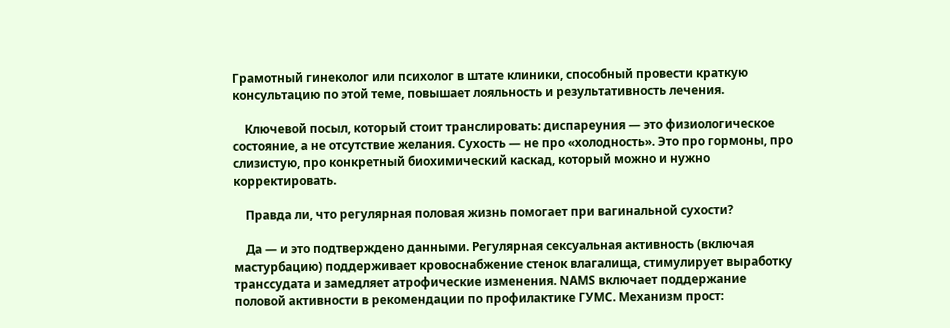Грамотный гинеколог или психолог в штате клиники, способный провести краткую консультацию по этой теме, повышает лояльность и результативность лечения.

    Ключевой посыл, который стоит транслировать: диспареуния — это физиологическое состояние, а не отсутствие желания. Сухость — не про «холодность». Это про гормоны, про слизистую, про конкретный биохимический каскад, который можно и нужно корректировать.

    Правда ли, что регулярная половая жизнь помогает при вагинальной сухости?

    Да — и это подтверждено данными. Регулярная сексуальная активность (включая мастурбацию) поддерживает кровоснабжение стенок влагалища, стимулирует выработку транссудата и замедляет атрофические изменения. NAMS включает поддержание половой активности в рекомендации по профилактике ГУМС. Механизм прост: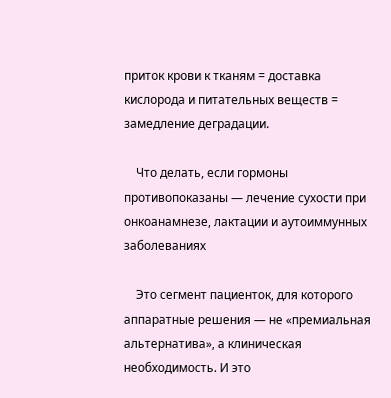приток крови к тканям = доставка кислорода и питательных веществ = замедление деградации.

    Что делать, если гормоны противопоказаны — лечение сухости при онкоанамнезе, лактации и аутоиммунных заболеваниях

    Это сегмент пациенток, для которого аппаратные решения — не «премиальная альтернатива», а клиническая необходимость. И это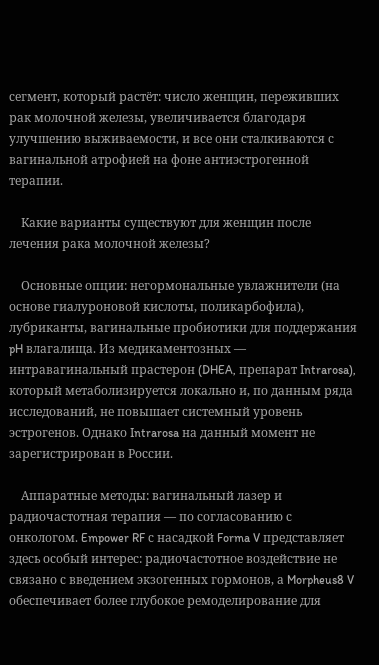сегмент, который растёт: число женщин, переживших рак молочной железы, увеличивается благодаря улучшению выживаемости, и все они сталкиваются с вагинальной атрофией на фоне антиэстрогенной терапии.

    Какие варианты существуют для женщин после лечения рака молочной железы?

    Основные опции: негормональные увлажнители (на основе гиалуроновой кислоты, поликарбофила), лубриканты, вагинальные пробиотики для поддержания pH влагалища. Из медикаментозных — интравагинальный прастерон (DHEA, препарат Intrarosa), который метаболизируется локально и, по данным ряда исследований, не повышает системный уровень эстрогенов. Однако Intrarosa на данный момент не зарегистрирован в России.

    Аппаратные методы: вагинальный лазер и радиочастотная терапия — по согласованию с онкологом. Empower RF с насадкой Forma V представляет здесь особый интерес: радиочастотное воздействие не связано с введением экзогенных гормонов, а Morpheus8 V обеспечивает более глубокое ремоделирование для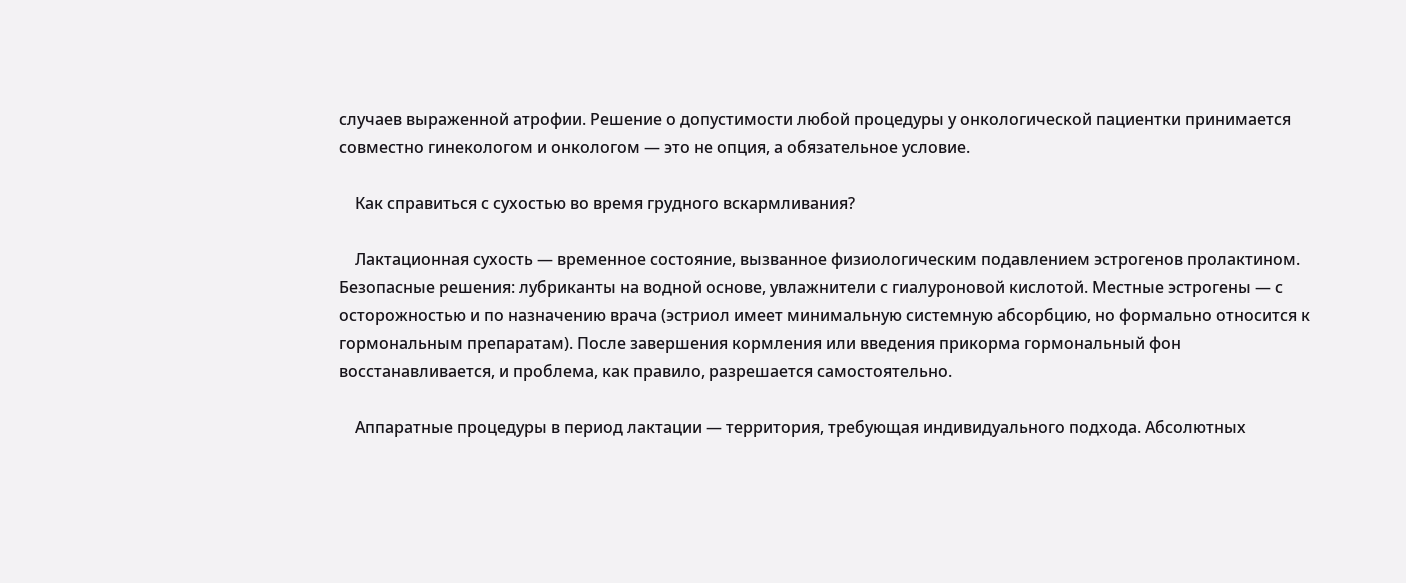случаев выраженной атрофии. Решение о допустимости любой процедуры у онкологической пациентки принимается совместно гинекологом и онкологом — это не опция, а обязательное условие.

    Как справиться с сухостью во время грудного вскармливания?

    Лактационная сухость — временное состояние, вызванное физиологическим подавлением эстрогенов пролактином. Безопасные решения: лубриканты на водной основе, увлажнители с гиалуроновой кислотой. Местные эстрогены — с осторожностью и по назначению врача (эстриол имеет минимальную системную абсорбцию, но формально относится к гормональным препаратам). После завершения кормления или введения прикорма гормональный фон восстанавливается, и проблема, как правило, разрешается самостоятельно.

    Аппаратные процедуры в период лактации — территория, требующая индивидуального подхода. Абсолютных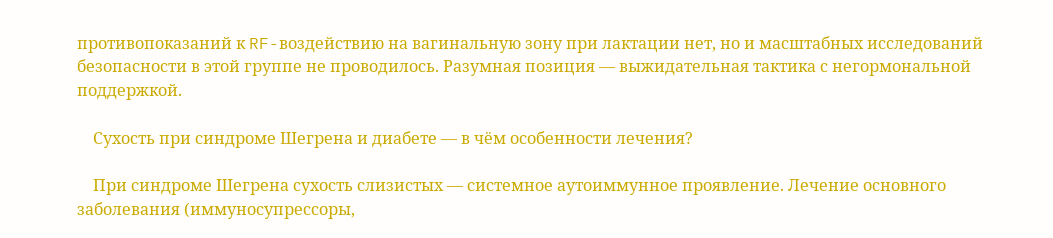противопоказаний к RF-воздействию на вагинальную зону при лактации нет, но и масштабных исследований безопасности в этой группе не проводилось. Разумная позиция — выжидательная тактика с негормональной поддержкой.

    Сухость при синдроме Шегрена и диабете — в чём особенности лечения?

    При синдроме Шегрена сухость слизистых — системное аутоиммунное проявление. Лечение основного заболевания (иммуносупрессоры,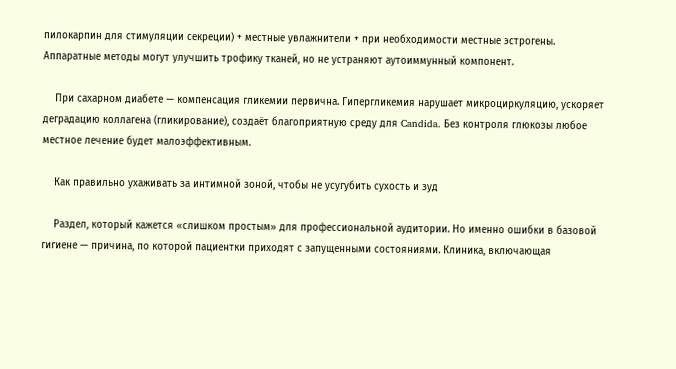пилокарпин для стимуляции секреции) + местные увлажнители + при необходимости местные эстрогены. Аппаратные методы могут улучшить трофику тканей, но не устраняют аутоиммунный компонент.

    При сахарном диабете — компенсация гликемии первична. Гипергликемия нарушает микроциркуляцию, ускоряет деградацию коллагена (гликирование), создаёт благоприятную среду для Candida. Без контроля глюкозы любое местное лечение будет малоэффективным.

    Как правильно ухаживать за интимной зоной, чтобы не усугубить сухость и зуд

    Раздел, который кажется «слишком простым» для профессиональной аудитории. Но именно ошибки в базовой гигиене — причина, по которой пациентки приходят с запущенными состояниями. Клиника, включающая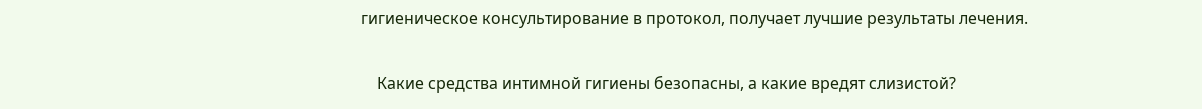гигиеническое консультирование в протокол, получает лучшие результаты лечения.

    Какие средства интимной гигиены безопасны, а какие вредят слизистой?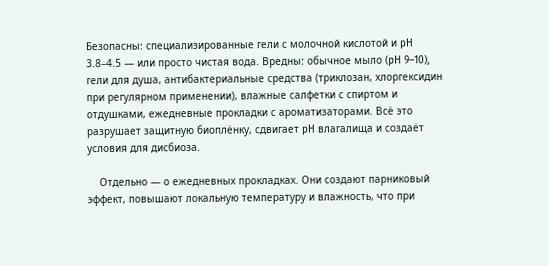Безопасны: специализированные гели с молочной кислотой и pH 3.8–4.5 — или просто чистая вода. Вредны: обычное мыло (pH 9–10), гели для душа, антибактериальные средства (триклозан, хлоргексидин при регулярном применении), влажные салфетки с спиртом и отдушками, ежедневные прокладки с ароматизаторами. Всё это разрушает защитную биоплёнку, сдвигает pH влагалища и создаёт условия для дисбиоза.

    Отдельно — о ежедневных прокладках. Они создают парниковый эффект, повышают локальную температуру и влажность, что при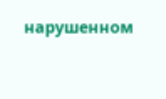нарушенном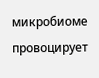микробиоме провоцирует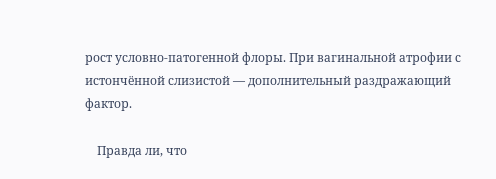рост условно-патогенной флоры. При вагинальной атрофии с истончённой слизистой — дополнительный раздражающий фактор.

    Правда ли, что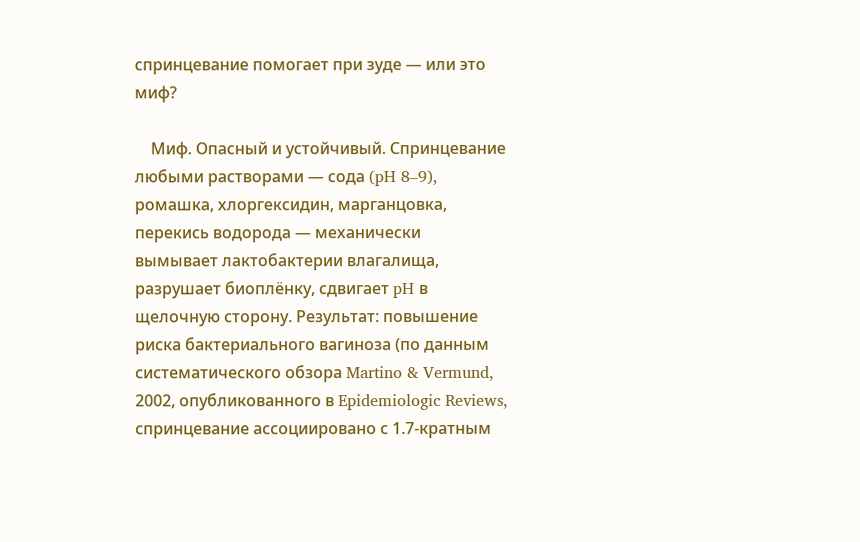спринцевание помогает при зуде — или это миф?

    Миф. Опасный и устойчивый. Спринцевание любыми растворами — сода (pH 8–9), ромашка, хлоргексидин, марганцовка, перекись водорода — механически вымывает лактобактерии влагалища, разрушает биоплёнку, сдвигает pH в щелочную сторону. Результат: повышение риска бактериального вагиноза (по данным систематического обзора Martino & Vermund, 2002, опубликованного в Epidemiologic Reviews, спринцевание ассоциировано с 1.7-кратным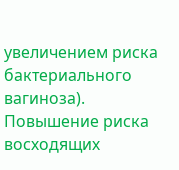увеличением риска бактериального вагиноза). Повышение риска восходящих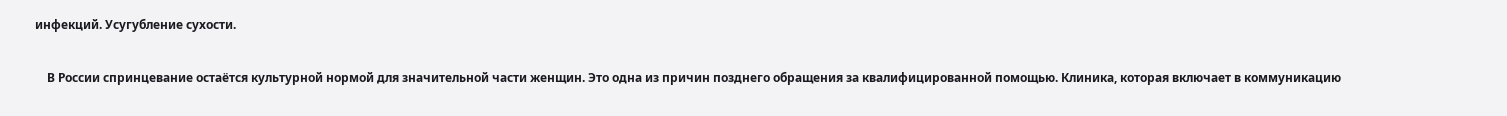инфекций. Усугубление сухости.

    В России спринцевание остаётся культурной нормой для значительной части женщин. Это одна из причин позднего обращения за квалифицированной помощью. Клиника, которая включает в коммуникацию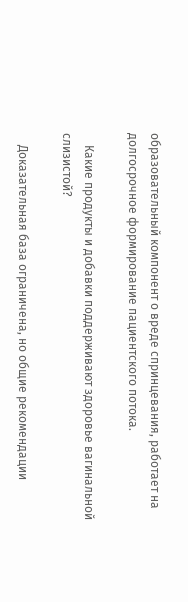образовательный компонент о вреде спринцевания, работает на долгосрочное формирование пациентского потока.

    Какие продукты и добавки поддерживают здоровье вагинальной слизистой?

    Доказательная база ограничена, но общие рекомендации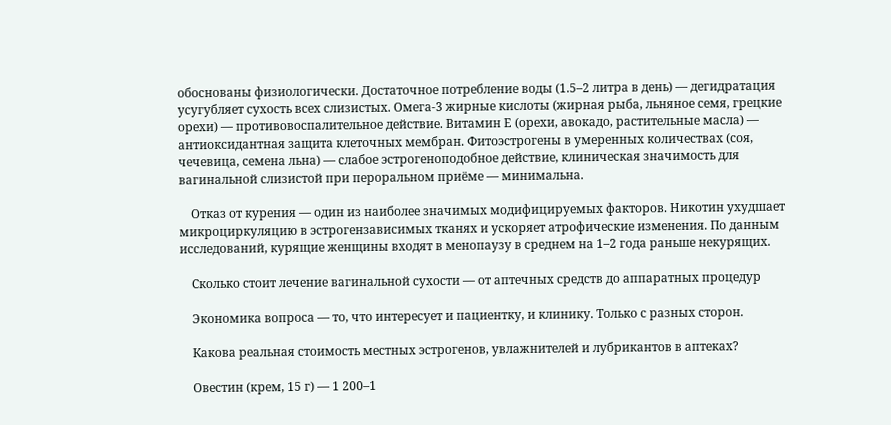обоснованы физиологически. Достаточное потребление воды (1.5–2 литра в день) — дегидратация усугубляет сухость всех слизистых. Омега-3 жирные кислоты (жирная рыба, льняное семя, грецкие орехи) — противовоспалительное действие. Витамин Е (орехи, авокадо, растительные масла) — антиоксидантная защита клеточных мембран. Фитоэстрогены в умеренных количествах (соя, чечевица, семена льна) — слабое эстрогеноподобное действие, клиническая значимость для вагинальной слизистой при пероральном приёме — минимальна.

    Отказ от курения — один из наиболее значимых модифицируемых факторов. Никотин ухудшает микроциркуляцию в эстрогензависимых тканях и ускоряет атрофические изменения. По данным исследований, курящие женщины входят в менопаузу в среднем на 1–2 года раньше некурящих.

    Сколько стоит лечение вагинальной сухости — от аптечных средств до аппаратных процедур

    Экономика вопроса — то, что интересует и пациентку, и клинику. Только с разных сторон.

    Какова реальная стоимость местных эстрогенов, увлажнителей и лубрикантов в аптеках?

    Овестин (крем, 15 г) — 1 200–1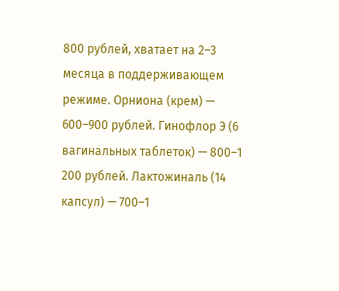800 рублей, хватает на 2–3 месяца в поддерживающем режиме. Орниона (крем) — 600–900 рублей. Гинофлор Э (6 вагинальных таблеток) — 800–1 200 рублей. Лактожиналь (14 капсул) — 700–1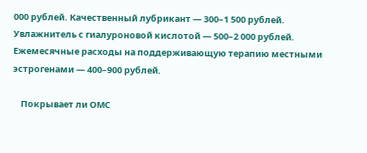000 рублей. Качественный лубрикант — 300–1 500 рублей. Увлажнитель с гиалуроновой кислотой — 500–2 000 рублей. Ежемесячные расходы на поддерживающую терапию местными эстрогенами — 400–900 рублей.

    Покрывает ли ОМС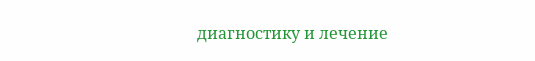диагностику и лечение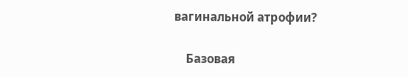вагинальной атрофии?

    Базовая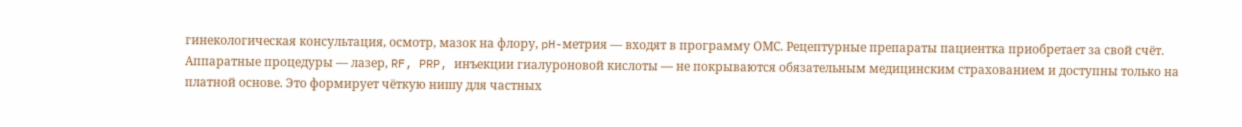гинекологическая консультация, осмотр, мазок на флору, pH-метрия — входят в программу ОМС. Рецептурные препараты пациентка приобретает за свой счёт. Аппаратные процедуры — лазер, RF, PRP, инъекции гиалуроновой кислоты — не покрываются обязательным медицинским страхованием и доступны только на платной основе. Это формирует чёткую нишу для частных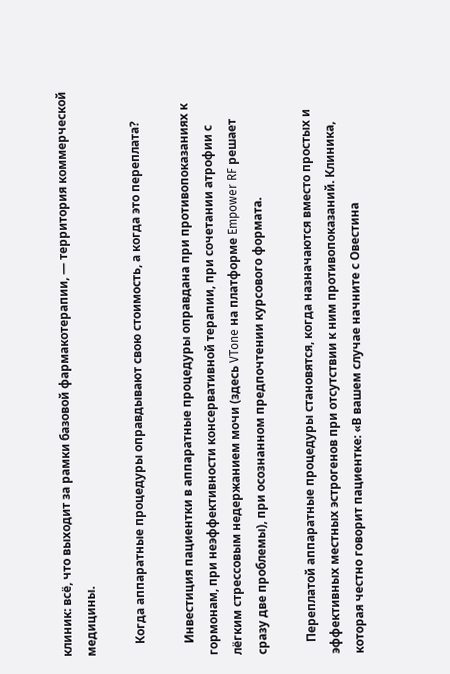клиник: всё, что выходит за рамки базовой фармакотерапии, — территория коммерческой медицины.

    Когда аппаратные процедуры оправдывают свою стоимость, а когда это переплата?

    Инвестиция пациентки в аппаратные процедуры оправдана при противопоказаниях к гормонам, при неэффективности консервативной терапии, при сочетании атрофии с лёгким стрессовым недержанием мочи (здесь VTone на платформе Empower RF решает сразу две проблемы), при осознанном предпочтении курсового формата.

    Переплатой аппаратные процедуры становятся, когда назначаются вместо простых и эффективных местных эстрогенов при отсутствии к ним противопоказаний. Клиника, которая честно говорит пациентке: «В вашем случае начните с Овестина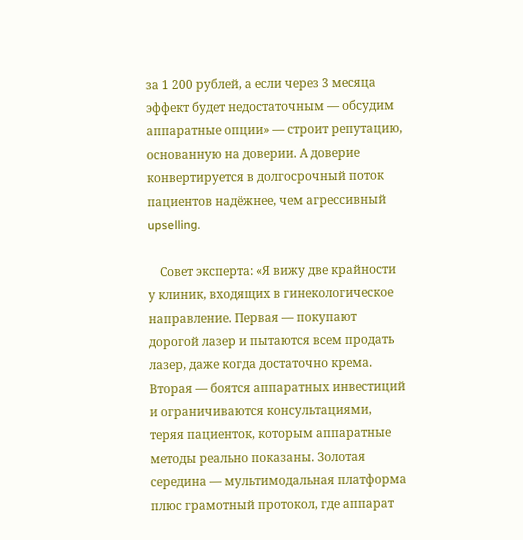за 1 200 рублей, а если через 3 месяца эффект будет недостаточным — обсудим аппаратные опции» — строит репутацию, основанную на доверии. А доверие конвертируется в долгосрочный поток пациентов надёжнее, чем агрессивный upselling.

    Совет эксперта: «Я вижу две крайности у клиник, входящих в гинекологическое направление. Первая — покупают дорогой лазер и пытаются всем продать лазер, даже когда достаточно крема. Вторая — боятся аппаратных инвестиций и ограничиваются консультациями, теряя пациенток, которым аппаратные методы реально показаны. Золотая середина — мультимодальная платформа плюс грамотный протокол, где аппарат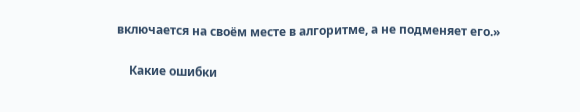включается на своём месте в алгоритме, а не подменяет его.»

    Какие ошибки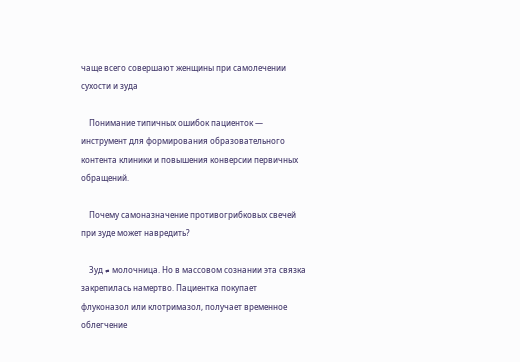чаще всего совершают женщины при самолечении сухости и зуда

    Понимание типичных ошибок пациенток — инструмент для формирования образовательного контента клиники и повышения конверсии первичных обращений.

    Почему самоназначение противогрибковых свечей при зуде может навредить?

    Зуд ≠ молочница. Но в массовом сознании эта связка закрепилась намертво. Пациентка покупает флуконазол или клотримазол, получает временное облегчение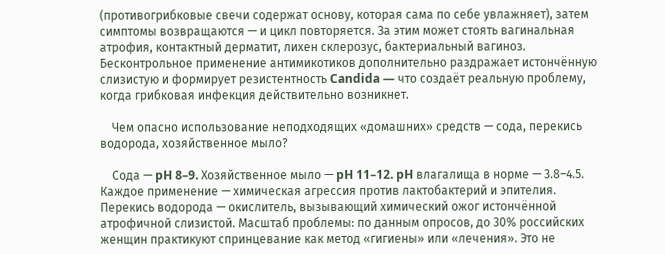(противогрибковые свечи содержат основу, которая сама по себе увлажняет), затем симптомы возвращаются — и цикл повторяется. За этим может стоять вагинальная атрофия, контактный дерматит, лихен склерозус, бактериальный вагиноз. Бесконтрольное применение антимикотиков дополнительно раздражает истончённую слизистую и формирует резистентность Candida — что создаёт реальную проблему, когда грибковая инфекция действительно возникнет.

    Чем опасно использование неподходящих «домашних» средств — сода, перекись водорода, хозяйственное мыло?

    Сода — pH 8–9. Хозяйственное мыло — pH 11–12. pH влагалища в норме — 3.8–4.5. Каждое применение — химическая агрессия против лактобактерий и эпителия. Перекись водорода — окислитель, вызывающий химический ожог истончённой атрофичной слизистой. Масштаб проблемы: по данным опросов, до 30% российских женщин практикуют спринцевание как метод «гигиены» или «лечения». Это не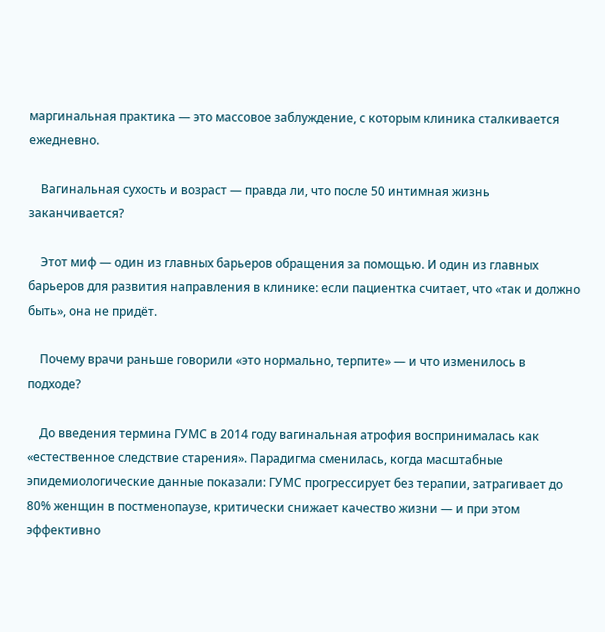маргинальная практика — это массовое заблуждение, с которым клиника сталкивается ежедневно.

    Вагинальная сухость и возраст — правда ли, что после 50 интимная жизнь заканчивается?

    Этот миф — один из главных барьеров обращения за помощью. И один из главных барьеров для развития направления в клинике: если пациентка считает, что «так и должно быть», она не придёт.

    Почему врачи раньше говорили «это нормально, терпите» — и что изменилось в подходе?

    До введения термина ГУМС в 2014 году вагинальная атрофия воспринималась как «естественное следствие старения». Парадигма сменилась, когда масштабные эпидемиологические данные показали: ГУМС прогрессирует без терапии, затрагивает до 80% женщин в постменопаузе, критически снижает качество жизни — и при этом эффективно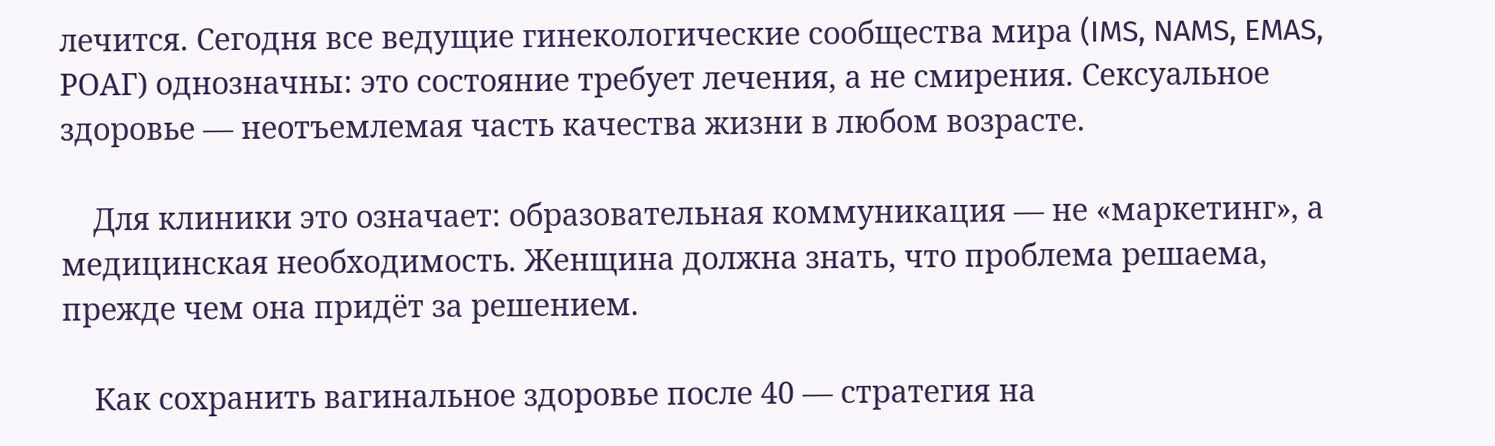лечится. Сегодня все ведущие гинекологические сообщества мира (IMS, NAMS, EMAS, РОАГ) однозначны: это состояние требует лечения, а не смирения. Сексуальное здоровье — неотъемлемая часть качества жизни в любом возрасте.

    Для клиники это означает: образовательная коммуникация — не «маркетинг», а медицинская необходимость. Женщина должна знать, что проблема решаема, прежде чем она придёт за решением.

    Как сохранить вагинальное здоровье после 40 — стратегия на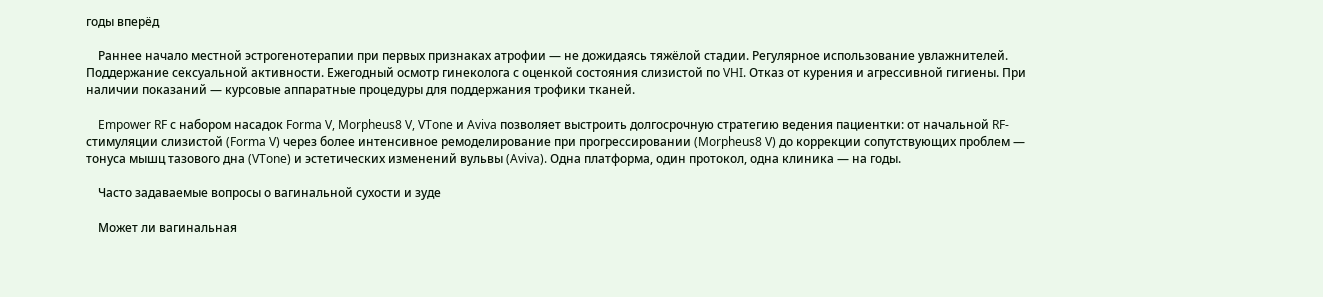годы вперёд

    Раннее начало местной эстрогенотерапии при первых признаках атрофии — не дожидаясь тяжёлой стадии. Регулярное использование увлажнителей. Поддержание сексуальной активности. Ежегодный осмотр гинеколога с оценкой состояния слизистой по VHI. Отказ от курения и агрессивной гигиены. При наличии показаний — курсовые аппаратные процедуры для поддержания трофики тканей.

    Empower RF с набором насадок Forma V, Morpheus8 V, VTone и Aviva позволяет выстроить долгосрочную стратегию ведения пациентки: от начальной RF-стимуляции слизистой (Forma V) через более интенсивное ремоделирование при прогрессировании (Morpheus8 V) до коррекции сопутствующих проблем — тонуса мышц тазового дна (VTone) и эстетических изменений вульвы (Aviva). Одна платформа, один протокол, одна клиника — на годы.

    Часто задаваемые вопросы о вагинальной сухости и зуде

    Может ли вагинальная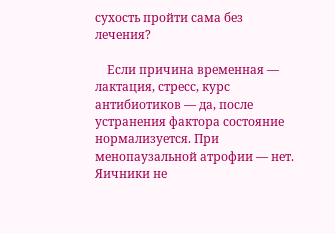сухость пройти сама без лечения?

    Если причина временная — лактация, стресс, курс антибиотиков — да, после устранения фактора состояние нормализуется. При менопаузальной атрофии — нет. Яичники не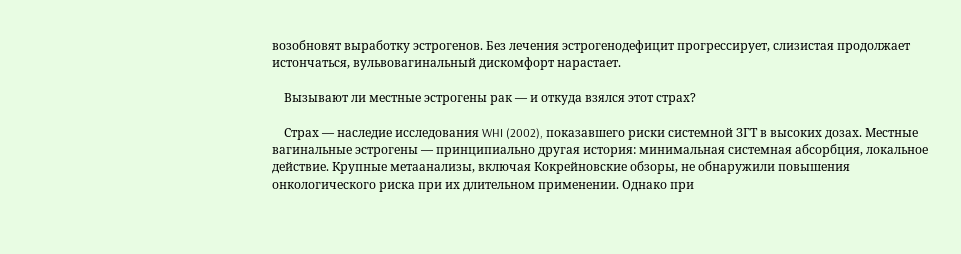возобновят выработку эстрогенов. Без лечения эстрогенодефицит прогрессирует, слизистая продолжает истончаться, вульвовагинальный дискомфорт нарастает.

    Вызывают ли местные эстрогены рак — и откуда взялся этот страх?

    Страх — наследие исследования WHI (2002), показавшего риски системной ЗГТ в высоких дозах. Местные вагинальные эстрогены — принципиально другая история: минимальная системная абсорбция, локальное действие. Крупные метаанализы, включая Кокрейновские обзоры, не обнаружили повышения онкологического риска при их длительном применении. Однако при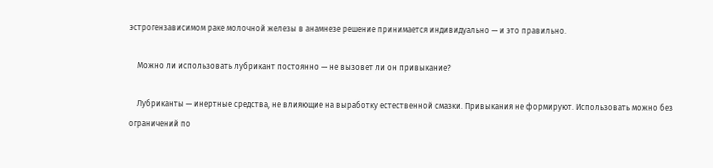эстрогензависимом раке молочной железы в анамнезе решение принимается индивидуально — и это правильно.

    Можно ли использовать лубрикант постоянно — не вызовет ли он привыкание?

    Лубриканты — инертные средства, не влияющие на выработку естественной смазки. Привыкания не формируют. Использовать можно без ограничений по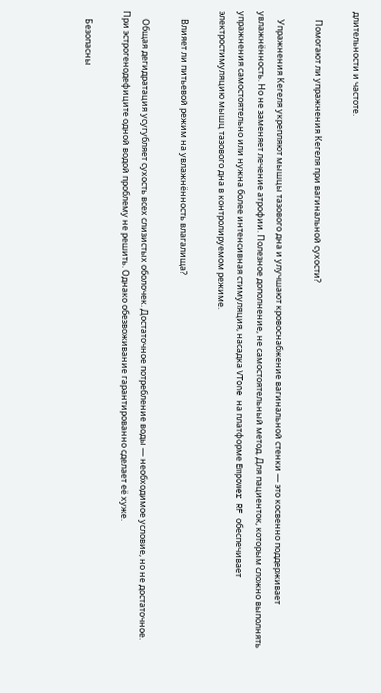длительности и частоте.

    Помогают ли упражнения Кегеля при вагинальной сухости?

    Упражнения Кегеля укрепляют мышцы тазового дна и улучшают кровоснабжение вагинальной стенки — это косвенно поддерживает увлажнённость. Но не заменяет лечение атрофии. Полезное дополнение, не самостоятельный метод. Для пациенток, которым сложно выполнять упражнения самостоятельно или нужна более интенсивная стимуляция, насадка VTone на платформе Empower RF обеспечивает электростимуляцию мышц тазового дна в контролируемом режиме.

    Влияет ли питьевой режим на увлажнённость влагалища?

    Общая дегидратация усугубляет сухость всех слизистых оболочек. Достаточное потребление воды — необходимое условие, но не достаточное. При эстрогенодефиците одной водой проблему не решить. Однако обезвоживание гарантированно сделает её хуже.

    Безопасны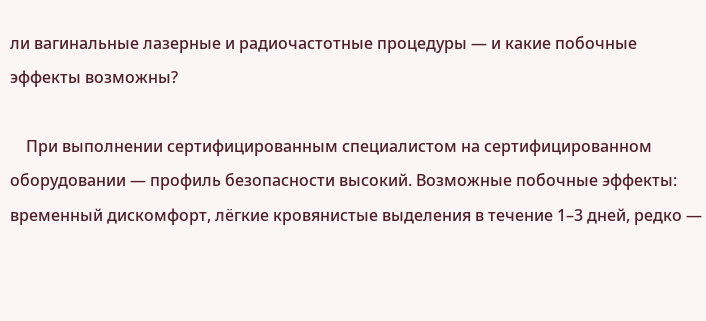ли вагинальные лазерные и радиочастотные процедуры — и какие побочные эффекты возможны?

    При выполнении сертифицированным специалистом на сертифицированном оборудовании — профиль безопасности высокий. Возможные побочные эффекты: временный дискомфорт, лёгкие кровянистые выделения в течение 1–3 дней, редко —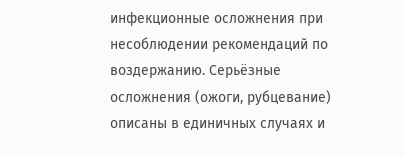инфекционные осложнения при несоблюдении рекомендаций по воздержанию. Серьёзные осложнения (ожоги, рубцевание) описаны в единичных случаях и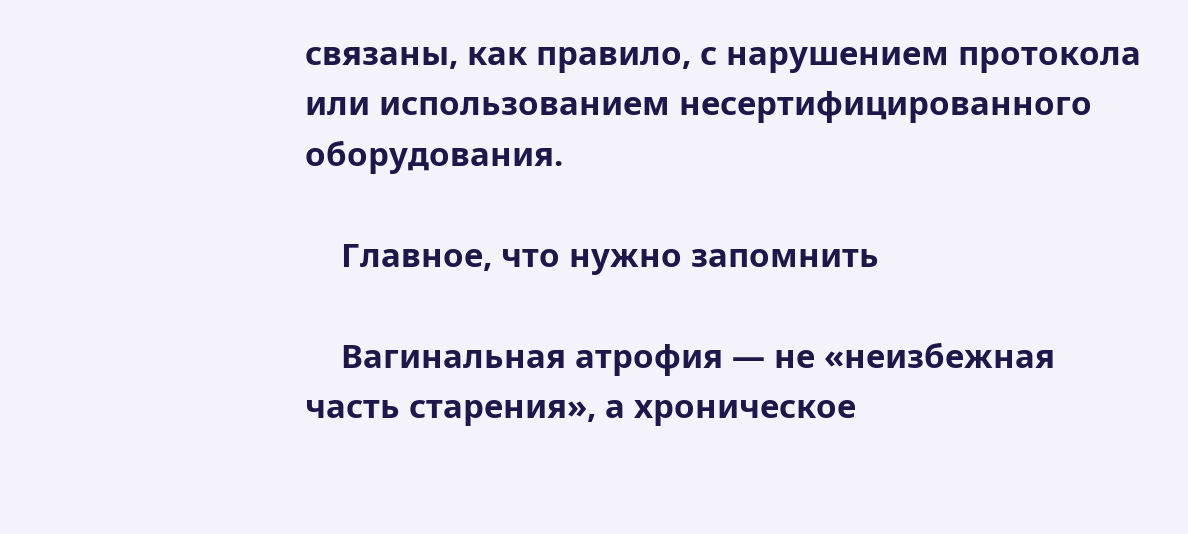связаны, как правило, с нарушением протокола или использованием несертифицированного оборудования.

    Главное, что нужно запомнить

    Вагинальная атрофия — не «неизбежная часть старения», а хроническое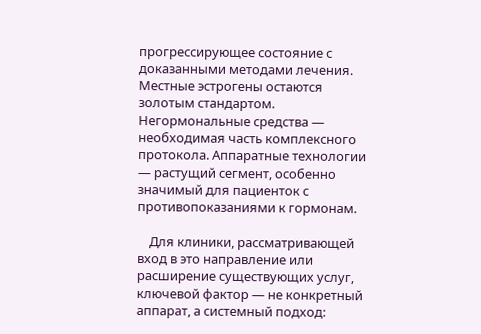прогрессирующее состояние с доказанными методами лечения. Местные эстрогены остаются золотым стандартом. Негормональные средства — необходимая часть комплексного протокола. Аппаратные технологии — растущий сегмент, особенно значимый для пациенток с противопоказаниями к гормонам.

    Для клиники, рассматривающей вход в это направление или расширение существующих услуг, ключевой фактор — не конкретный аппарат, а системный подход: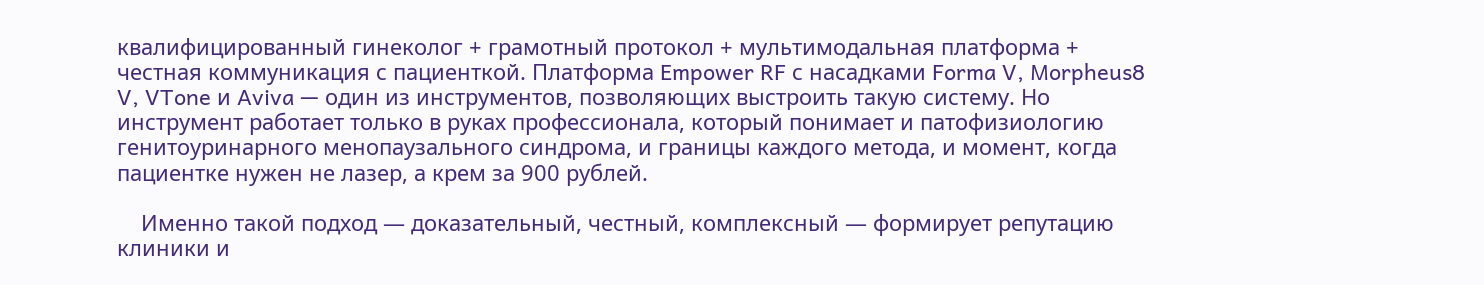квалифицированный гинеколог + грамотный протокол + мультимодальная платформа + честная коммуникация с пациенткой. Платформа Empower RF с насадками Forma V, Morpheus8 V, VTone и Aviva — один из инструментов, позволяющих выстроить такую систему. Но инструмент работает только в руках профессионала, который понимает и патофизиологию генитоуринарного менопаузального синдрома, и границы каждого метода, и момент, когда пациентке нужен не лазер, а крем за 900 рублей.

    Именно такой подход — доказательный, честный, комплексный — формирует репутацию клиники и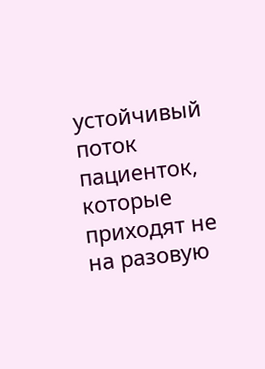устойчивый поток пациенток, которые приходят не на разовую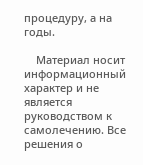процедуру, а на годы.

    Материал носит информационный характер и не является руководством к самолечению. Все решения о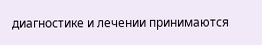диагностике и лечении принимаются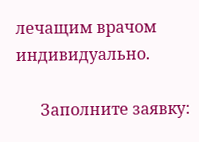лечащим врачом индивидуально.

      Заполните заявку: